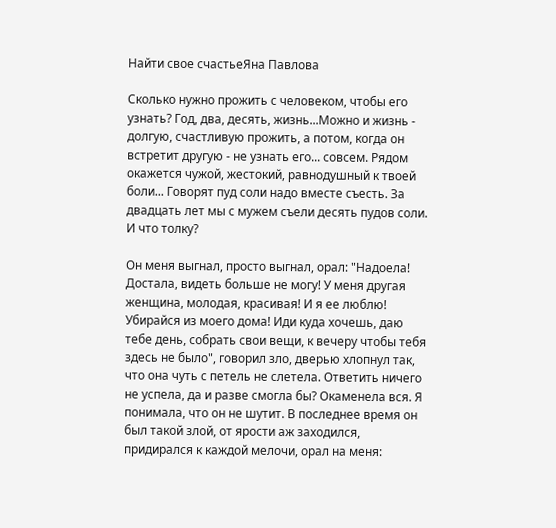Найти свое счастьеЯна Павлова

Сколько нужно прожить с человеком, чтобы его узнать? Год, два, десять, жизнь...Можно и жизнь - долгую, счастливую прожить, а потом, когда он встретит другую - не узнать его... совсем. Рядом окажется чужой, жестокий, равнодушный к твоей боли... Говорят пуд соли надо вместе съесть. За двадцать лет мы с мужем съели десять пудов соли. И что толку?

Он меня выгнал, просто выгнал, орал: "Надоела! Достала, видеть больше не могу! У меня другая женщина, молодая, красивая! И я ее люблю! Убирайся из моего дома! Иди куда хочешь, даю тебе день, собрать свои вещи, к вечеру чтобы тебя здесь не было", говорил зло, дверью хлопнул так, что она чуть с петель не слетела. Ответить ничего не успела, да и разве смогла бы? Окаменела вся. Я понимала, что он не шутит. В последнее время он был такой злой, от ярости аж заходился, придирался к каждой мелочи, орал на меня: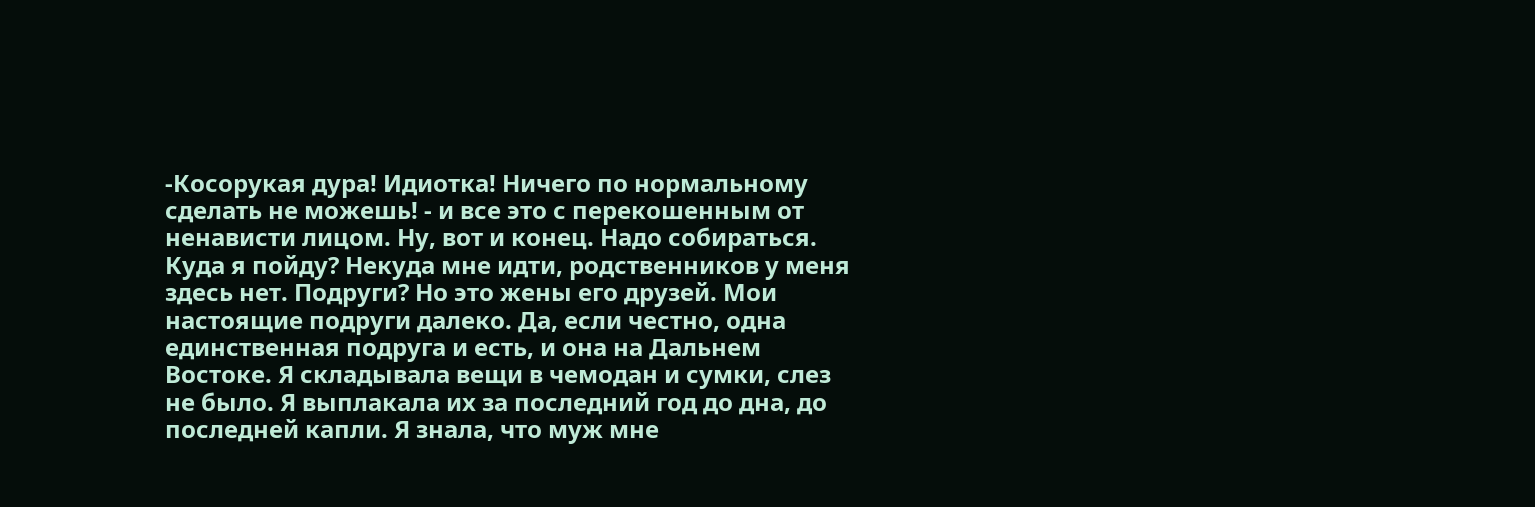-Косорукая дура! Идиотка! Ничего по нормальному сделать не можешь! - и все это с перекошенным от ненависти лицом. Ну, вот и конец. Надо собираться. Куда я пойду? Некуда мне идти, родственников у меня здесь нет. Подруги? Но это жены его друзей. Мои настоящие подруги далеко. Да, если честно, одна единственная подруга и есть, и она на Дальнем Востоке. Я складывала вещи в чемодан и сумки, слез не было. Я выплакала их за последний год до дна, до последней капли. Я знала, что муж мне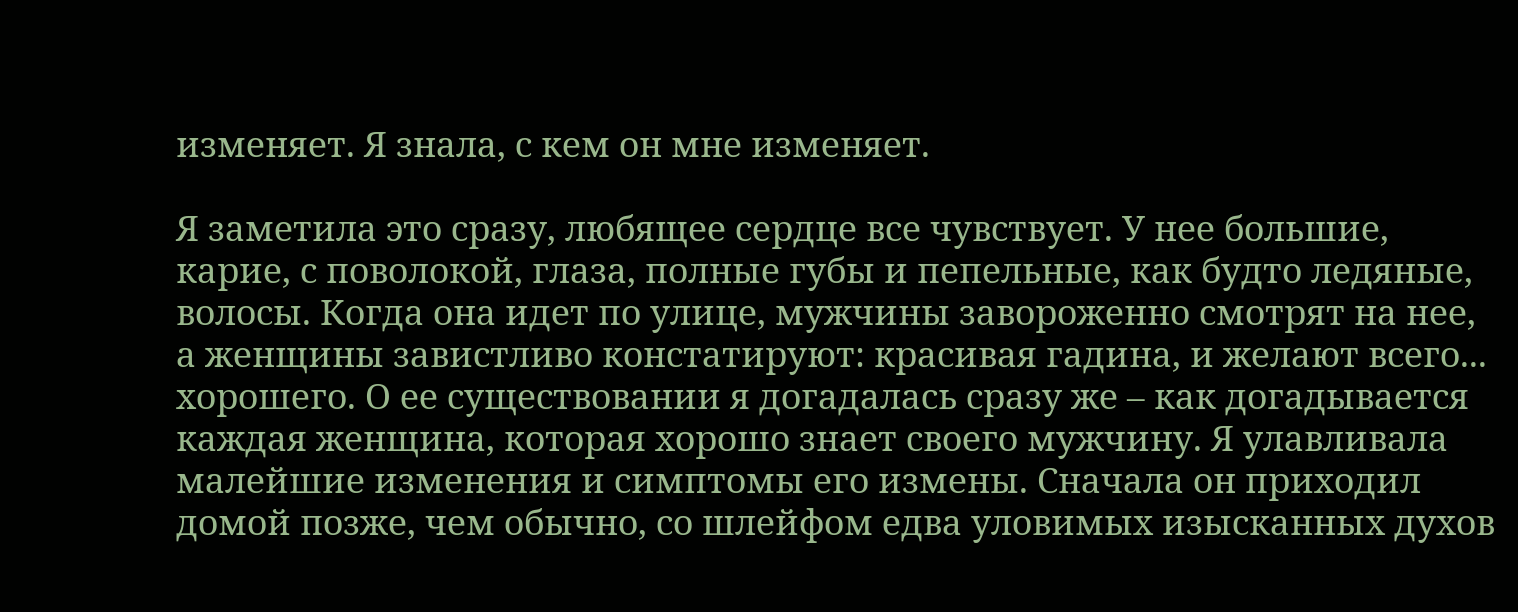изменяет. Я знала, с кем он мне изменяет.

Я заметила это сразу, любящее сердце все чувствует. У нее большие, карие, с поволокой, глаза, полные губы и пепельные, как будто ледяные, волосы. Когда она идет по улице, мужчины завороженно смотрят на нее, а женщины завистливо констатируют: красивая гадина, и желают всего... хорошего. О ее существовании я догадалась сразу же – как догадывается каждая женщина, которая хорошо знает своего мужчину. Я улавливала малейшие изменения и симптомы его измены. Сначала он приходил домой позже, чем обычно, со шлейфом едва уловимых изысканных духов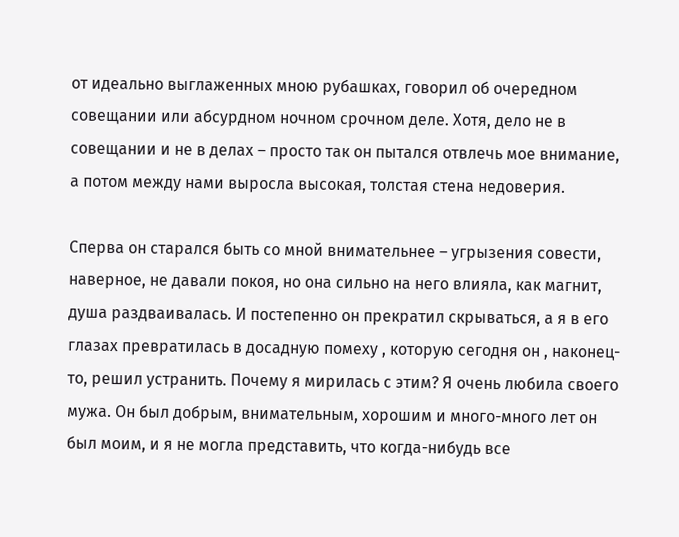от идеально выглаженных мною рубашках, говорил об очередном совещании или абсурдном ночном срочном деле. Хотя, дело не в совещании и не в делах – просто так он пытался отвлечь мое внимание, а потом между нами выросла высокая, толстая стена недоверия.

Сперва он старался быть со мной внимательнее – угрызения совести, наверное, не давали покоя, но она сильно на него влияла, как магнит, душа раздваивалась. И постепенно он прекратил скрываться, а я в его глазах превратилась в досадную помеху , которую сегодня он , наконец-то, решил устранить. Почему я мирилась с этим? Я очень любила своего мужа. Он был добрым, внимательным, хорошим и много-много лет он был моим, и я не могла представить, что когда-нибудь все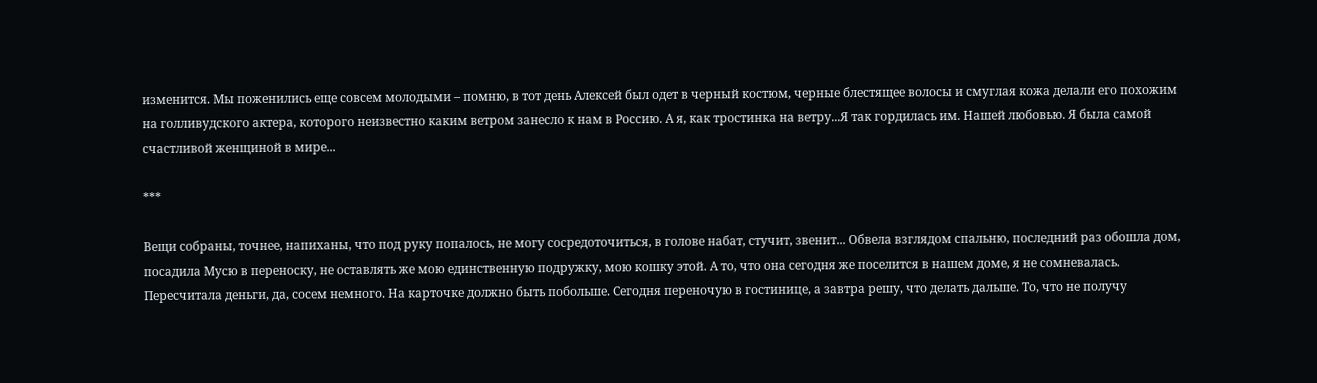изменится. Мы поженились еще совсем молодыми – помню, в тот день Алексей был одет в черный костюм, черные блестящее волосы и смуглая кожа делали его похожим на голливудского актера, которого неизвестно каким ветром занесло к нам в Россию. А я, как тростинка на ветру...Я так гордилась им. Нашей любовью. Я была самой счастливой женщиной в мире...

***

Вещи собраны, точнее, напиханы, что под руку попалось, не могу сосредоточиться, в голове набат, стучит, звенит... Обвела взглядом спальню, последний раз обошла дом, посадила Мусю в переноску, не оставлять же мою единственную подружку, мою кошку этой. А то, что она сегодня же поселится в нашем доме, я не сомневалась. Пересчитала деньги, да, сосем немного. На карточке должно быть побольше. Сегодня переночую в гостинице, а завтра решу, что делать дальше. То, что не получу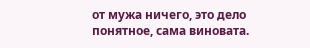от мужа ничего, это дело понятное, сама виновата.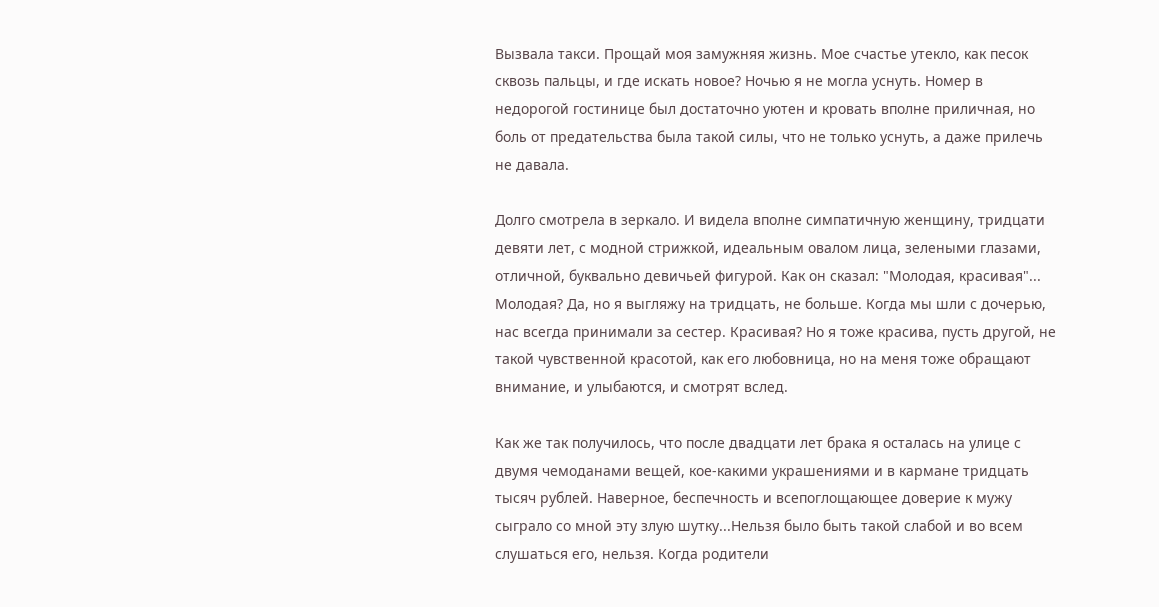Вызвала такси. Прощай моя замужняя жизнь. Мое счастье утекло, как песок сквозь пальцы, и где искать новое? Ночью я не могла уснуть. Номер в недорогой гостинице был достаточно уютен и кровать вполне приличная, но боль от предательства была такой силы, что не только уснуть, а даже прилечь не давала.

Долго смотрела в зеркало. И видела вполне симпатичную женщину, тридцати девяти лет, с модной стрижкой, идеальным овалом лица, зелеными глазами, отличной, буквально девичьей фигурой. Как он сказал: "Молодая, красивая"... Молодая? Да, но я выгляжу на тридцать, не больше. Когда мы шли с дочерью, нас всегда принимали за сестер. Красивая? Но я тоже красива, пусть другой, не такой чувственной красотой, как его любовница, но на меня тоже обращают внимание, и улыбаются, и смотрят вслед.

Как же так получилось, что после двадцати лет брака я осталась на улице с двумя чемоданами вещей, кое-какими украшениями и в кармане тридцать тысяч рублей. Наверное, беспечность и всепоглощающее доверие к мужу сыграло со мной эту злую шутку...Нельзя было быть такой слабой и во всем слушаться его, нельзя. Когда родители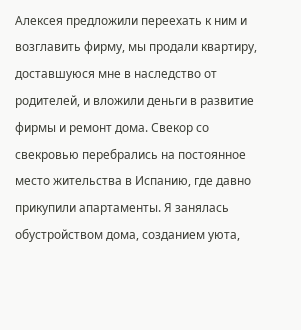Алексея предложили переехать к ним и возглавить фирму, мы продали квартиру, доставшуюся мне в наследство от родителей, и вложили деньги в развитие фирмы и ремонт дома. Свекор со свекровью перебрались на постоянное место жительства в Испанию, где давно прикупили апартаменты. Я занялась обустройством дома, созданием уюта,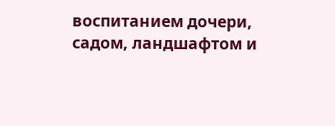воспитанием дочери, садом, ландшафтом и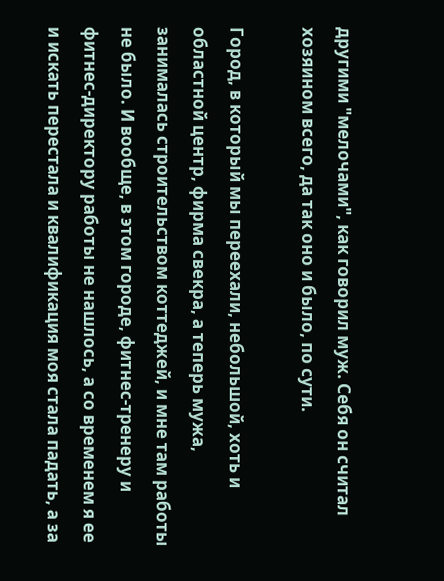другими "мелочами", как говорил муж. Себя он считал хозяином всего, да так оно и было, по сути.

Город, в который мы переехали, небольшой, хоть и областной центр, фирма свекра, а теперь мужа, занималась строительством коттеджей, и мне там работы не было. И вообще, в этом городе, фитнес-тренеру и фитнес-директору работы не нашлось, а со временем я ее и искать перестала и квалификация моя стала падать, а за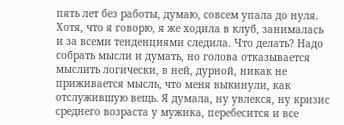пять лет без работы, думаю, совсем упала до нуля. Хотя, что я говорю, я же ходила в клуб, занималась и за всеми тенденциями следила. Что делать? Надо собрать мысли и думать, но голова отказывается мыслить логически, в ней, дурной, никак не приживается мысль, что меня выкинули, как отслужившую вещь. Я думала, ну увлекся, ну кризис среднего возраста у мужика, перебесится и все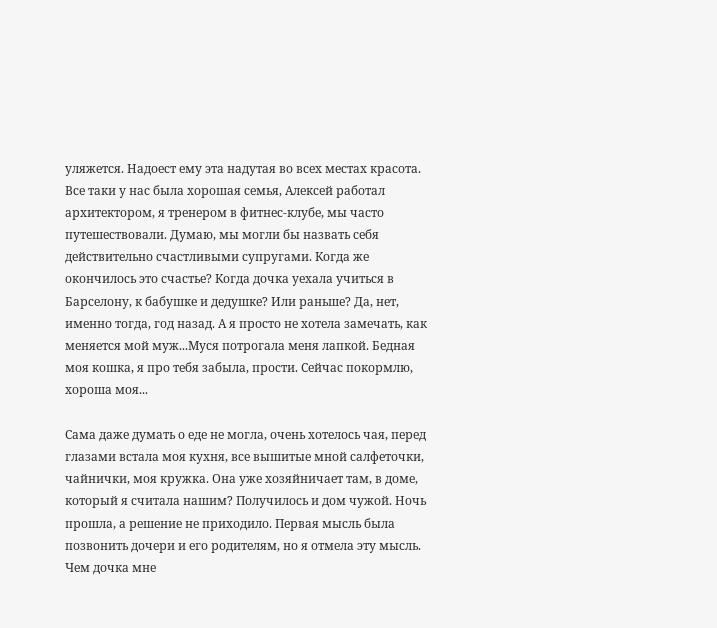уляжется. Надоест ему эта надутая во всех местах красота. Все таки у нас была хорошая семья, Алексей работал архитектором, я тренером в фитнес-клубе, мы часто путешествовали. Думаю, мы могли бы назвать себя действительно счастливыми супругами. Когда же окончилось это счастье? Когда дочка уехала учиться в Барселону, к бабушке и дедушке? Или раньше? Да, нет, именно тогда, год назад. А я просто не хотела замечать, как меняется мой муж...Муся потрогала меня лапкой. Бедная моя кошка, я про тебя забыла, прости. Сейчас покормлю, хороша моя...

Сама даже думать о еде не могла, очень хотелось чая, перед глазами встала моя кухня, все вышитые мной салфеточки, чайнички, моя кружка. Она уже хозяйничает там, в доме, который я считала нашим? Получилось и дом чужой. Ночь прошла, а решение не приходило. Первая мысль была позвонить дочери и его родителям, но я отмела эту мысль. Чем дочка мне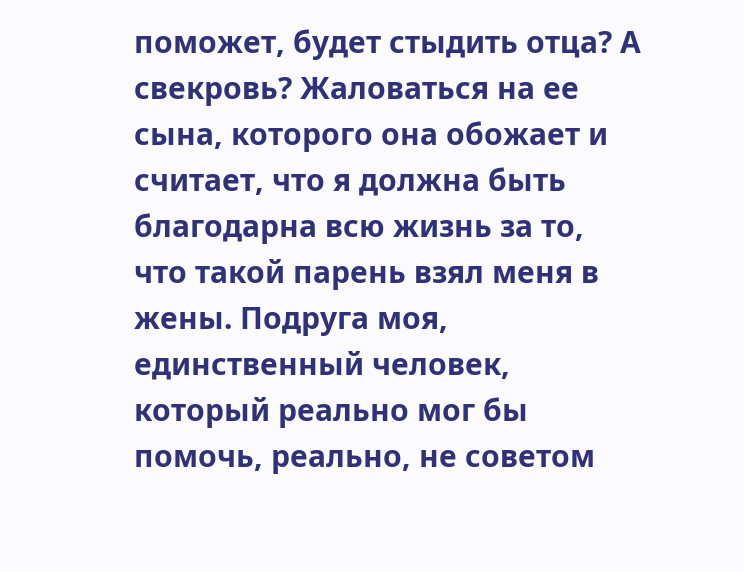поможет, будет стыдить отца? А свекровь? Жаловаться на ее сына, которого она обожает и считает, что я должна быть благодарна всю жизнь за то, что такой парень взял меня в жены. Подруга моя, единственный человек, который реально мог бы помочь, реально, не советом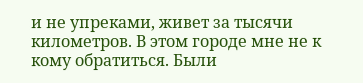и не упреками, живет за тысячи километров. В этом городе мне не к кому обратиться. Были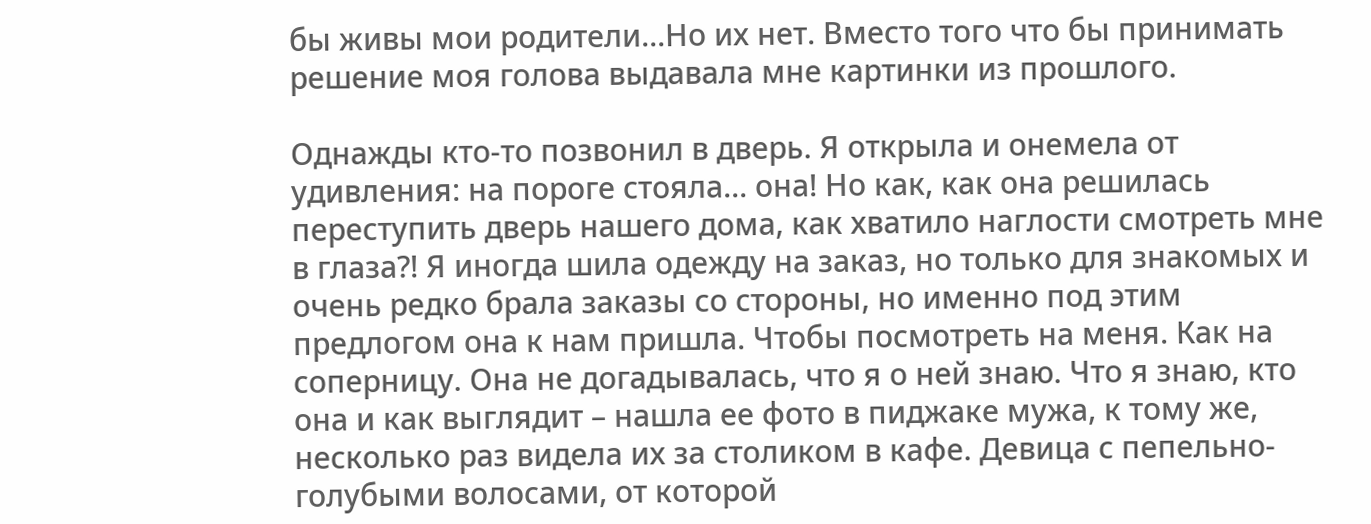бы живы мои родители...Но их нет. Вместо того что бы принимать решение моя голова выдавала мне картинки из прошлого.

Однажды кто-то позвонил в дверь. Я открыла и онемела от удивления: на пороге стояла... она! Но как, как она решилась переступить дверь нашего дома, как хватило наглости смотреть мне в глаза?! Я иногда шила одежду на заказ, но только для знакомых и очень редко брала заказы со стороны, но именно под этим предлогом она к нам пришла. Чтобы посмотреть на меня. Как на соперницу. Она не догадывалась, что я о ней знаю. Что я знаю, кто она и как выглядит – нашла ее фото в пиджаке мужа, к тому же, несколько раз видела их за столиком в кафе. Девица с пепельно-голубыми волосами, от которой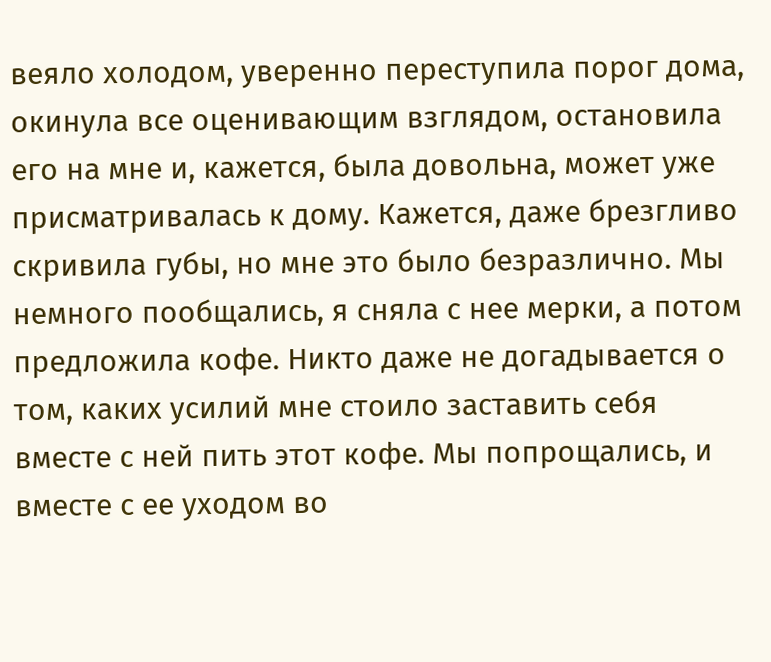веяло холодом, уверенно переступила порог дома, окинула все оценивающим взглядом, остановила его на мне и, кажется, была довольна, может уже присматривалась к дому. Кажется, даже брезгливо скривила губы, но мне это было безразлично. Мы немного пообщались, я сняла с нее мерки, а потом предложила кофе. Никто даже не догадывается о том, каких усилий мне стоило заставить себя вместе с ней пить этот кофе. Мы попрощались, и вместе с ее уходом во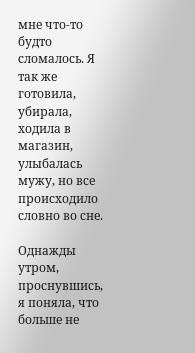мне что-то будто сломалось. Я так же готовила, убирала, ходила в магазин, улыбалась мужу, но все происходило словно во сне.

Однажды утром, проснувшись, я поняла, что больше не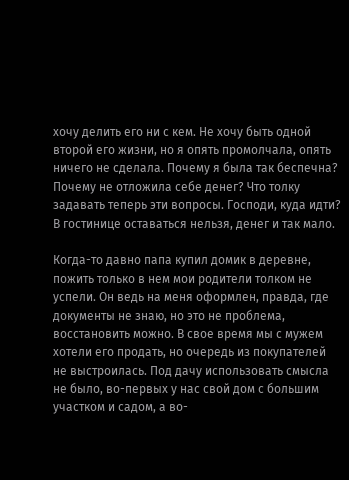хочу делить его ни с кем. Не хочу быть одной второй его жизни, но я опять промолчала, опять ничего не сделала. Почему я была так беспечна? Почему не отложила себе денег? Что толку задавать теперь эти вопросы. Господи, куда идти? В гостинице оставаться нельзя, денег и так мало.

Когда-то давно папа купил домик в деревне, пожить только в нем мои родители толком не успели. Он ведь на меня оформлен, правда, где документы не знаю, но это не проблема, восстановить можно. В свое время мы с мужем хотели его продать, но очередь из покупателей не выстроилась. Под дачу использовать смысла не было, во-первых у нас свой дом с большим участком и садом, а во-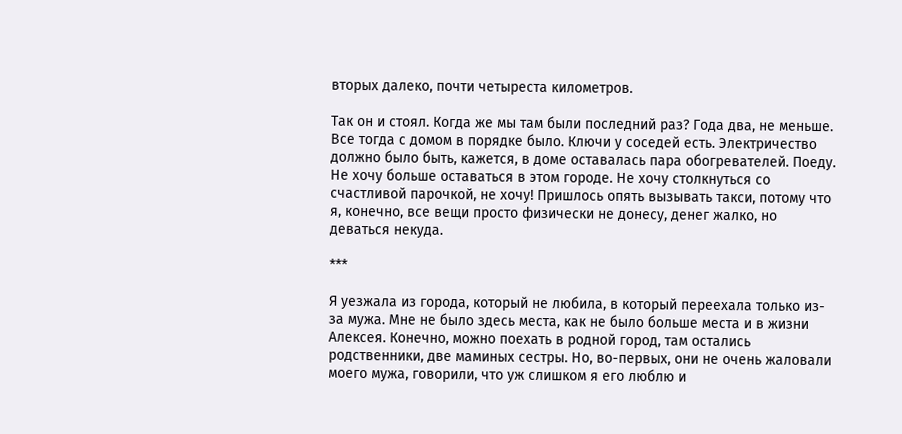вторых далеко, почти четыреста километров.

Так он и стоял. Когда же мы там были последний раз? Года два, не меньше. Все тогда с домом в порядке было. Ключи у соседей есть. Электричество должно было быть, кажется, в доме оставалась пара обогревателей. Поеду. Не хочу больше оставаться в этом городе. Не хочу столкнуться со счастливой парочкой, не хочу! Пришлось опять вызывать такси, потому что я, конечно, все вещи просто физически не донесу, денег жалко, но деваться некуда.

***

Я уезжала из города, который не любила, в который переехала только из-за мужа. Мне не было здесь места, как не было больше места и в жизни Алексея. Конечно, можно поехать в родной город, там остались родственники, две маминых сестры. Но, во-первых, они не очень жаловали моего мужа, говорили, что уж слишком я его люблю и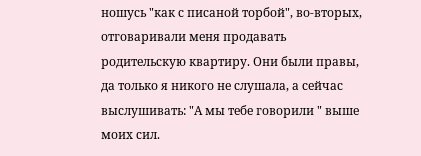ношусь "как с писаной торбой", во-вторых, отговаривали меня продавать родительскую квартиру. Они были правы, да только я никого не слушала, а сейчас выслушивать: "А мы тебе говорили " выше моих сил.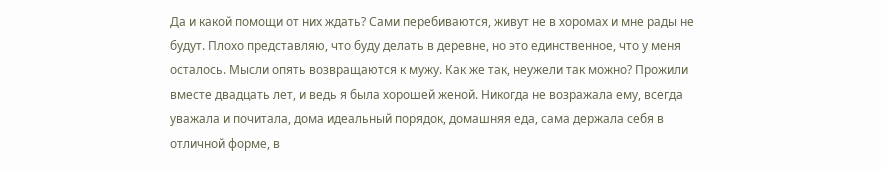Да и какой помощи от них ждать? Сами перебиваются, живут не в хоромах и мне рады не будут. Плохо представляю, что буду делать в деревне, но это единственное, что у меня осталось. Мысли опять возвращаются к мужу. Как же так, неужели так можно? Прожили вместе двадцать лет, и ведь я была хорошей женой. Никогда не возражала ему, всегда уважала и почитала, дома идеальный порядок, домашняя еда, сама держала себя в отличной форме, в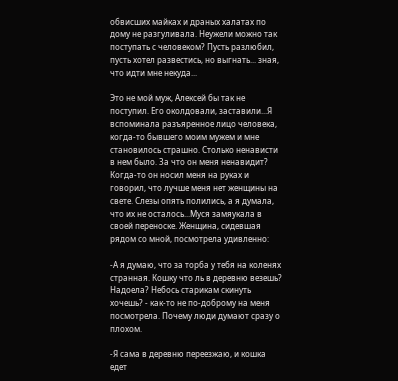обвисших майках и драных халатах по дому не разгуливала. Неужели можно так поступать с человеком? Пусть разлюбил, пусть хотел развестись, но выгнать... зная, что идти мне некуда...

Это не мой муж, Алексей бы так не поступил. Его околдовали, заставили...Я вспоминала разъяренное лицо человека, когда-то бывшего моим мужем и мне становилось страшно. Столько ненависти в нем было. За что он меня ненавидит? Когда-то он носил меня на руках и говорил, что лучше меня нет женщины на свете. Слезы опять полились, а я думала, что их не осталось...Муся замяукала в своей переноске. Женщина, сидевшая рядом со мной, посмотрела удивленно:

-А я думаю, что за торба у тебя на коленях странная. Кошку что ль в деревню везешь? Надоела? Небось старикам скинуть хочешь? - как-то не по-доброму на меня посмотрела. Почему люди думают сразу о плохом.

-Я сама в деревню переезжаю, и кошка едет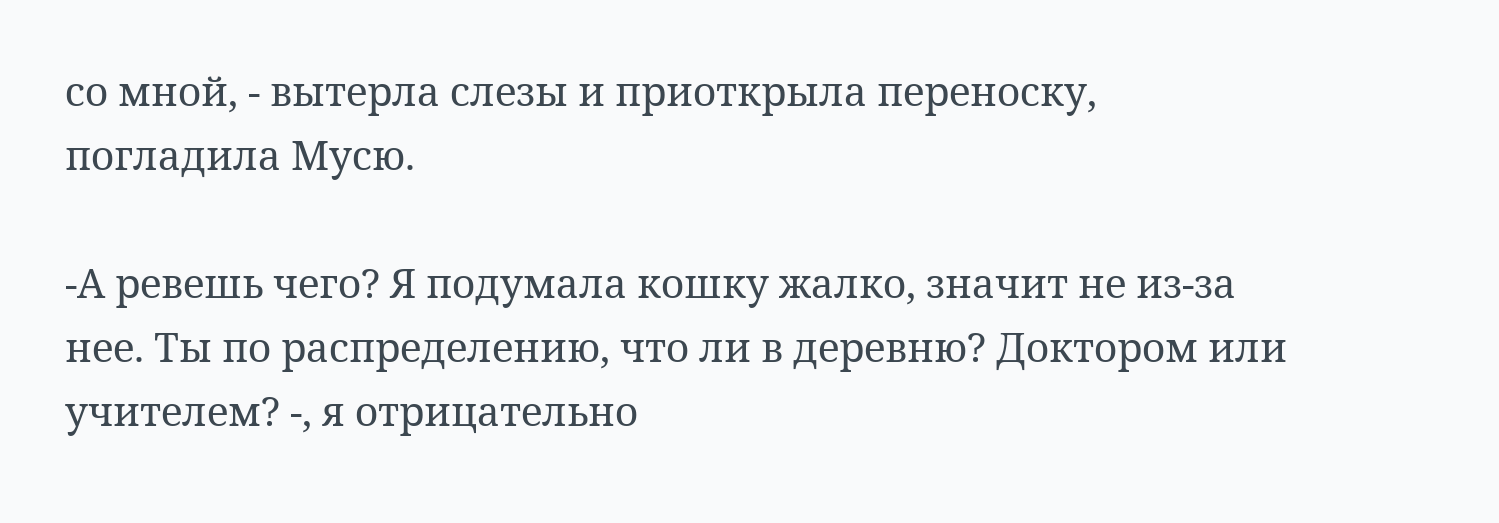со мной, - вытерла слезы и приоткрыла переноску, погладила Мусю.

-А ревешь чего? Я подумала кошку жалко, значит не из-за нее. Ты по распределению, что ли в деревню? Доктором или учителем? -, я отрицательно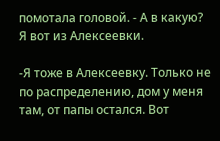помотала головой. - А в какую? Я вот из Алексеевки.

-Я тоже в Алексеевку. Только не по распределению, дом у меня там, от папы остался. Вот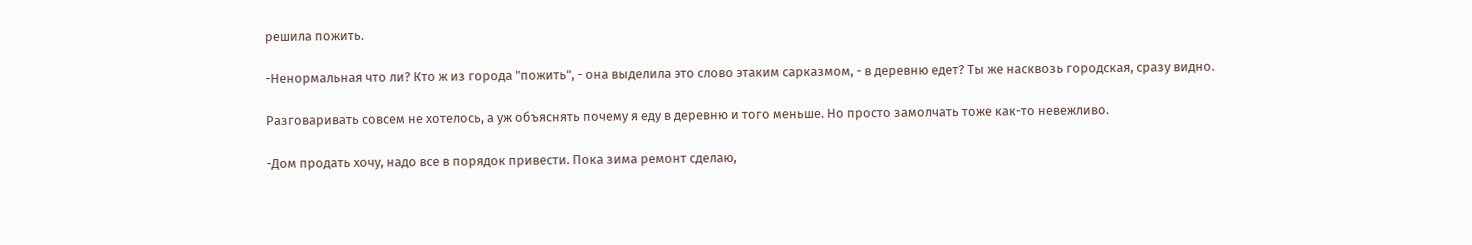решила пожить.

-Ненормальная что ли? Кто ж из города "пожить", - она выделила это слово этаким сарказмом, - в деревню едет? Ты же насквозь городская, сразу видно.

Разговаривать совсем не хотелось, а уж объяснять почему я еду в деревню и того меньше. Но просто замолчать тоже как-то невежливо.

-Дом продать хочу, надо все в порядок привести. Пока зима ремонт сделаю,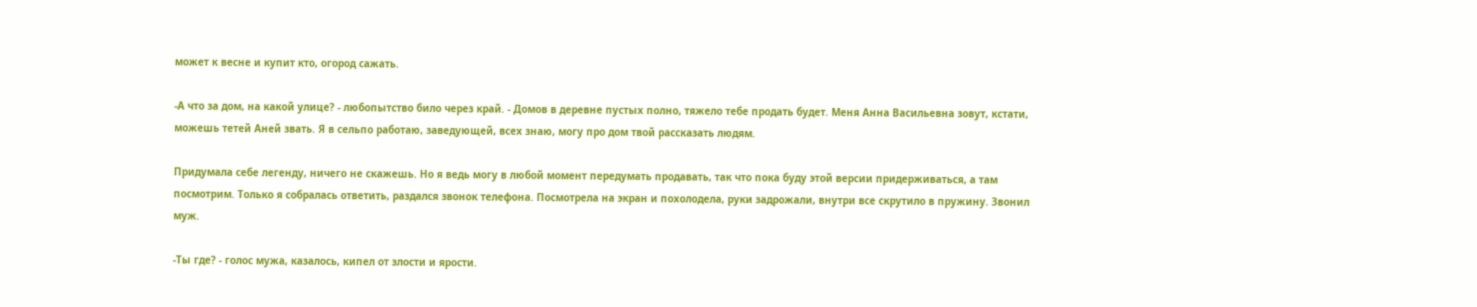может к весне и купит кто, огород сажать.

-А что за дом, на какой улице? - любопытство било через край. - Домов в деревне пустых полно, тяжело тебе продать будет. Меня Анна Васильевна зовут, кстати, можешь тетей Аней звать. Я в сельпо работаю, заведующей, всех знаю, могу про дом твой рассказать людям.

Придумала себе легенду, ничего не скажешь. Но я ведь могу в любой момент передумать продавать, так что пока буду этой версии придерживаться, а там посмотрим. Только я собралась ответить, раздался звонок телефона. Посмотрела на экран и похолодела, руки задрожали, внутри все скрутило в пружину. Звонил муж.

-Ты где? - голос мужа, казалось, кипел от злости и ярости.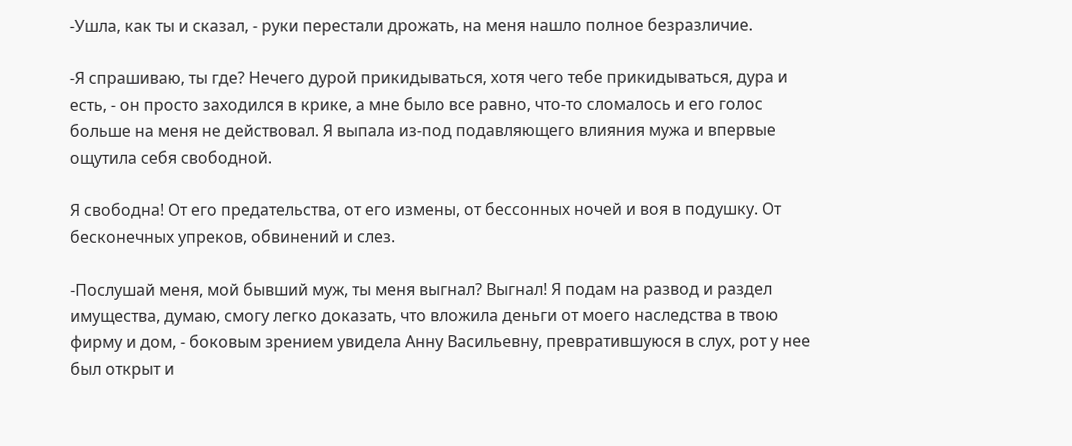-Ушла, как ты и сказал, - руки перестали дрожать, на меня нашло полное безразличие.

-Я спрашиваю, ты где? Нечего дурой прикидываться, хотя чего тебе прикидываться, дура и есть, - он просто заходился в крике, а мне было все равно, что-то сломалось и его голос больше на меня не действовал. Я выпала из-под подавляющего влияния мужа и впервые ощутила себя свободной.

Я свободна! От его предательства, от его измены, от бессонных ночей и воя в подушку. От бесконечных упреков, обвинений и слез.

-Послушай меня, мой бывший муж, ты меня выгнал? Выгнал! Я подам на развод и раздел имущества, думаю, смогу легко доказать, что вложила деньги от моего наследства в твою фирму и дом, - боковым зрением увидела Анну Васильевну, превратившуюся в слух, рот у нее был открыт и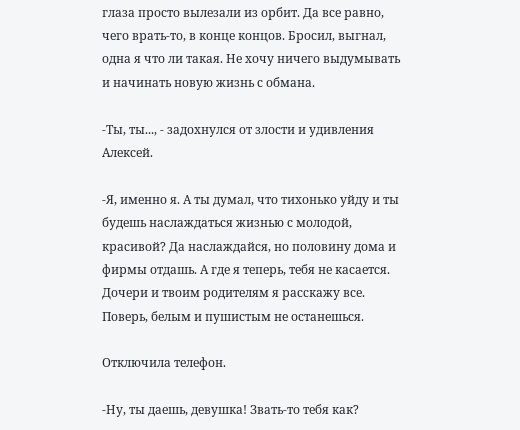глаза просто вылезали из орбит. Да все равно, чего врать-то, в конце концов. Бросил, выгнал, одна я что ли такая. Не хочу ничего выдумывать и начинать новую жизнь с обмана.

-Ты, ты..., - задохнулся от злости и удивления Алексей.

-Я, именно я. А ты думал, что тихонько уйду и ты будешь наслаждаться жизнью с молодой, красивой? Да наслаждайся, но половину дома и фирмы отдашь. А где я теперь, тебя не касается. Дочери и твоим родителям я расскажу все. Поверь, белым и пушистым не останешься.

Отключила телефон.

-Ну, ты даешь, девушка! Звать-то тебя как?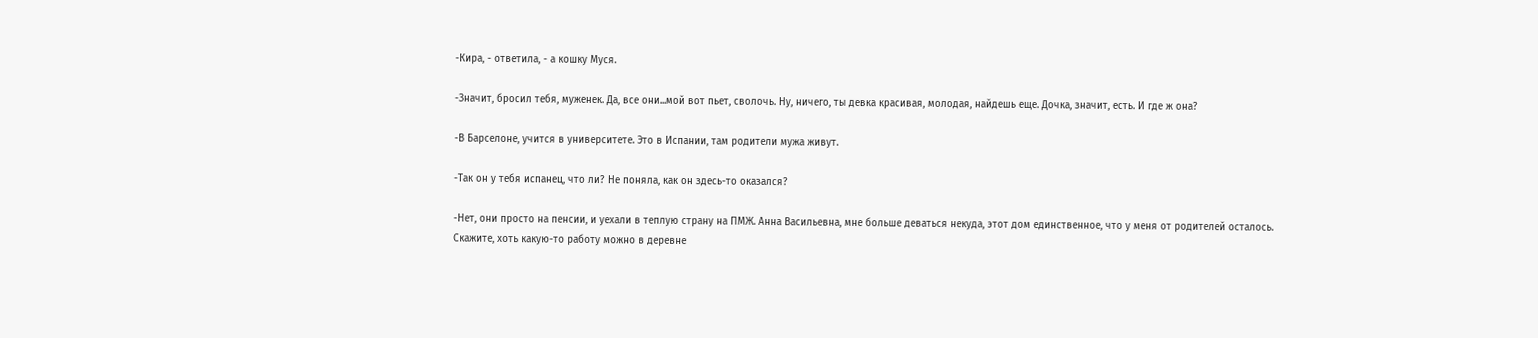-Кира, - ответила, - а кошку Муся.

-Значит, бросил тебя, муженек. Да, все они...мой вот пьет, сволочь. Ну, ничего, ты девка красивая, молодая, найдешь еще. Дочка, значит, есть. И где ж она?

-В Барселоне, учится в университете. Это в Испании, там родители мужа живут.

-Так он у тебя испанец, что ли? Не поняла, как он здесь-то оказался?

-Нет, они просто на пенсии, и уехали в теплую страну на ПМЖ. Анна Васильевна, мне больше деваться некуда, этот дом единственное, что у меня от родителей осталось. Скажите, хоть какую-то работу можно в деревне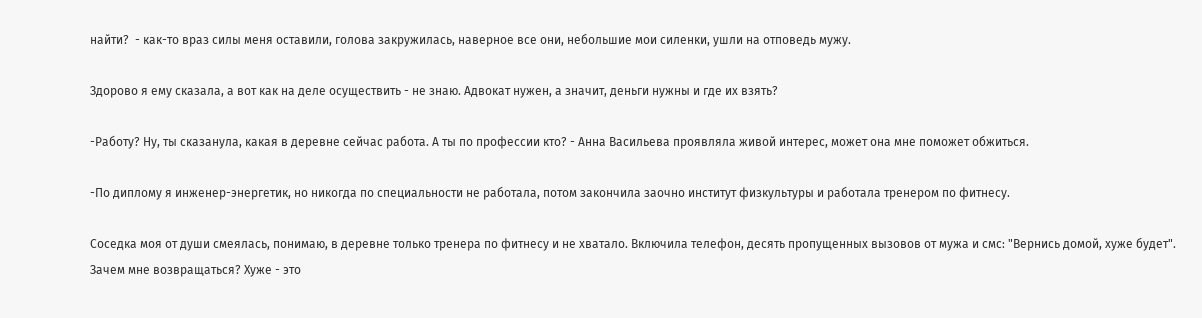найти?  - как-то враз силы меня оставили, голова закружилась, наверное все они, небольшие мои силенки, ушли на отповедь мужу.

Здорово я ему сказала, а вот как на деле осуществить - не знаю. Адвокат нужен, а значит, деньги нужны и где их взять?

-Работу? Ну, ты сказанула, какая в деревне сейчас работа. А ты по профессии кто? - Анна Васильева проявляла живой интерес, может она мне поможет обжиться.

-По диплому я инженер-энергетик, но никогда по специальности не работала, потом закончила заочно институт физкультуры и работала тренером по фитнесу.

Соседка моя от души смеялась, понимаю, в деревне только тренера по фитнесу и не хватало. Включила телефон, десять пропущенных вызовов от мужа и смс: "Вернись домой, хуже будет". Зачем мне возвращаться? Хуже - это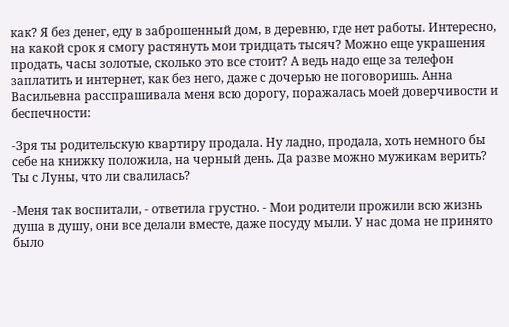как? Я без денег, еду в заброшенный дом, в деревню, где нет работы. Интересно, на какой срок я смогу растянуть мои тридцать тысяч? Можно еще украшения продать, часы золотые, сколько это все стоит? А ведь надо еще за телефон заплатить и интернет, как без него, даже с дочерью не поговоришь. Анна Васильевна расспрашивала меня всю дорогу, поражалась моей доверчивости и беспечности:

-Зря ты родительскую квартиру продала. Ну ладно, продала, хоть немного бы себе на книжку положила, на черный день. Да разве можно мужикам верить? Ты с Луны, что ли свалилась?

-Меня так воспитали, - ответила грустно. - Мои родители прожили всю жизнь душа в душу, они все делали вместе, даже посуду мыли. У нас дома не принято было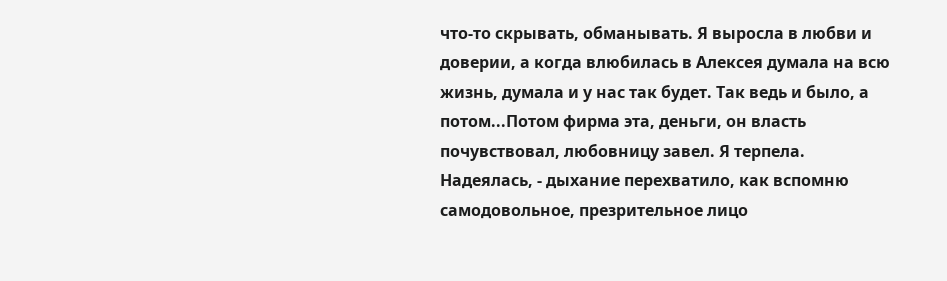что-то скрывать, обманывать. Я выросла в любви и доверии, а когда влюбилась в Алексея думала на всю жизнь, думала и у нас так будет. Так ведь и было, а потом...Потом фирма эта, деньги, он власть почувствовал, любовницу завел. Я терпела. Надеялась, - дыхание перехватило, как вспомню самодовольное, презрительное лицо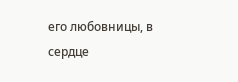его любовницы, в сердце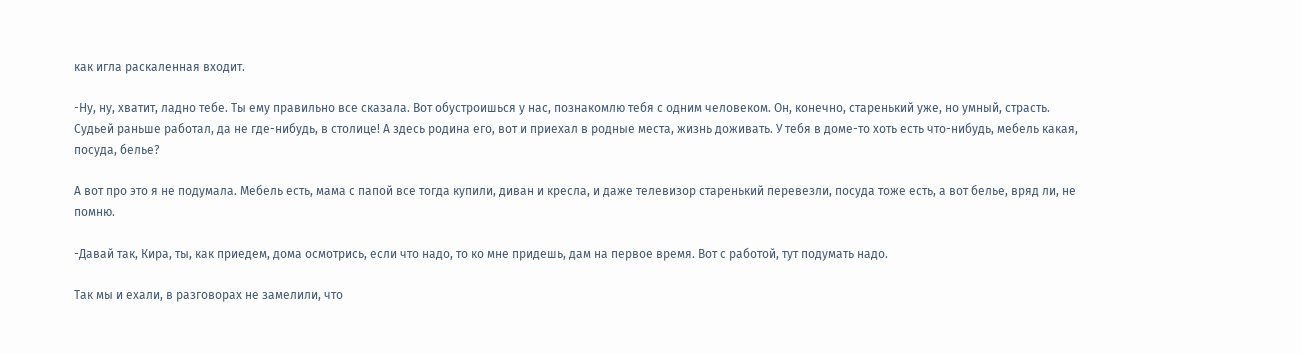как игла раскаленная входит.

-Ну, ну, хватит, ладно тебе. Ты ему правильно все сказала. Вот обустроишься у нас, познакомлю тебя с одним человеком. Он, конечно, старенький уже, но умный, страсть. Судьей раньше работал, да не где-нибудь, в столице! А здесь родина его, вот и приехал в родные места, жизнь доживать. У тебя в доме-то хоть есть что-нибудь, мебель какая, посуда, белье?

А вот про это я не подумала. Мебель есть, мама с папой все тогда купили, диван и кресла, и даже телевизор старенький перевезли, посуда тоже есть, а вот белье, вряд ли, не помню.

-Давай так, Кира, ты, как приедем, дома осмотрись, если что надо, то ко мне придешь, дам на первое время. Вот с работой, тут подумать надо.

Так мы и ехали, в разговорах не замелили, что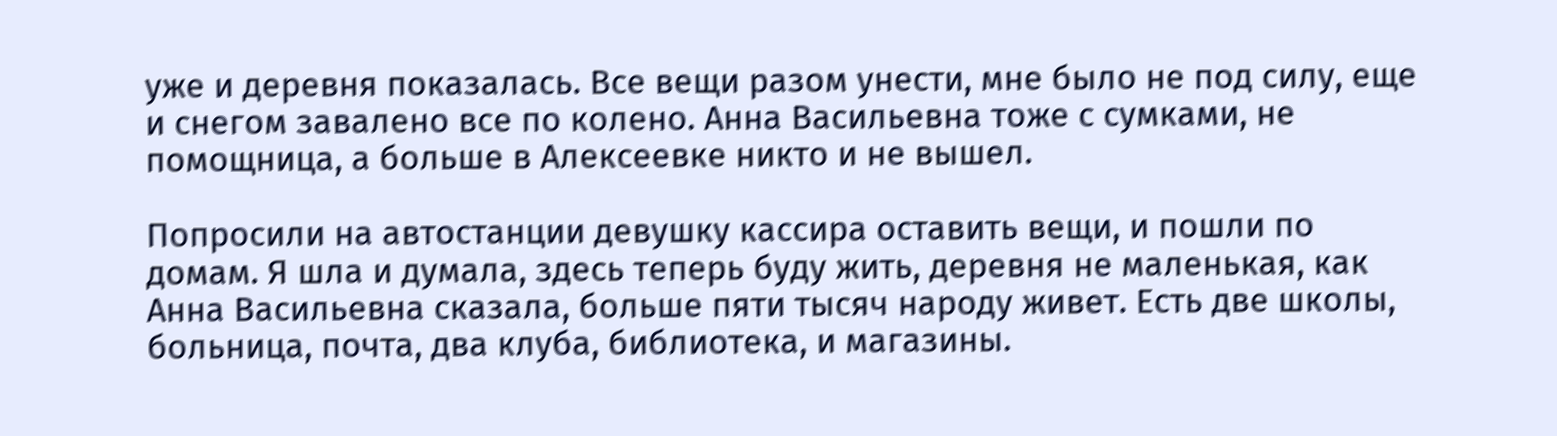уже и деревня показалась. Все вещи разом унести, мне было не под силу, еще и снегом завалено все по колено. Анна Васильевна тоже с сумками, не помощница, а больше в Алексеевке никто и не вышел.

Попросили на автостанции девушку кассира оставить вещи, и пошли по домам. Я шла и думала, здесь теперь буду жить, деревня не маленькая, как Анна Васильевна сказала, больше пяти тысяч народу живет. Есть две школы, больница, почта, два клуба, библиотека, и магазины.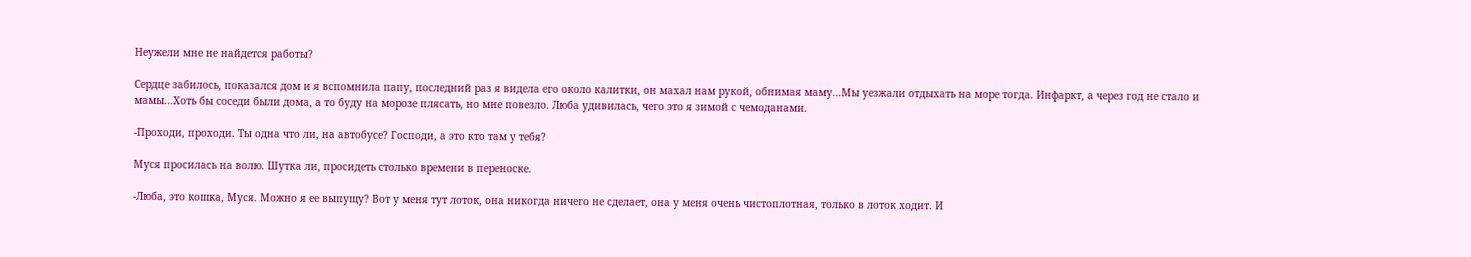Неужели мне не найдется работы?

Сердце забилось, показался дом и я вспомнила папу, последний раз я видела его около калитки, он махал нам рукой, обнимая маму...Мы уезжали отдыхать на море тогда. Инфаркт, а через год не стало и мамы...Хоть бы соседи были дома, а то буду на морозе плясать, но мне повезло. Люба удивилась, чего это я зимой с чемоданами.

-Проходи, проходи. Ты одна что ли, на автобусе? Господи, а это кто там у тебя?

Муся просилась на волю. Шутка ли, просидеть столько времени в переноске.

-Люба, это кошка, Муся. Можно я ее выпущу? Вот у меня тут лоток, она никогда ничего не сделает, она у меня очень чистоплотная, только в лоток ходит. И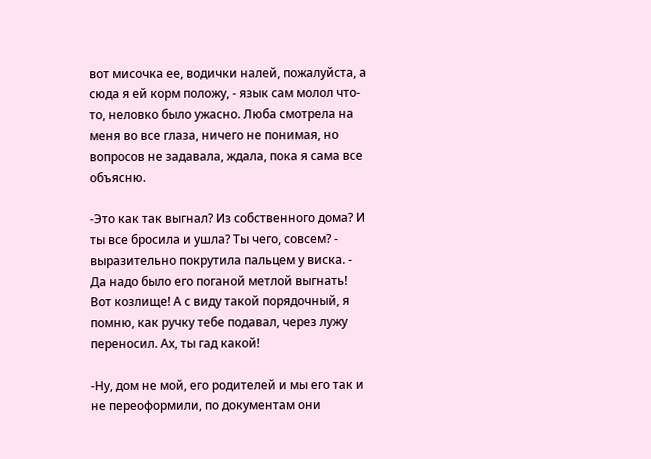вот мисочка ее, водички налей, пожалуйста, а сюда я ей корм положу, - язык сам молол что-то, неловко было ужасно. Люба смотрела на меня во все глаза, ничего не понимая, но вопросов не задавала, ждала, пока я сама все объясню.

-Это как так выгнал? Из собственного дома? И ты все бросила и ушла? Ты чего, совсем? - выразительно покрутила пальцем у виска. - Да надо было его поганой метлой выгнать! Вот козлище! А с виду такой порядочный, я помню, как ручку тебе подавал, через лужу переносил. Ах, ты гад какой!

-Ну, дом не мой, его родителей и мы его так и не переоформили, по документам они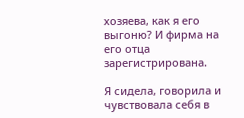хозяева, как я его выгоню? И фирма на его отца зарегистрирована.

Я сидела, говорила и чувствовала себя в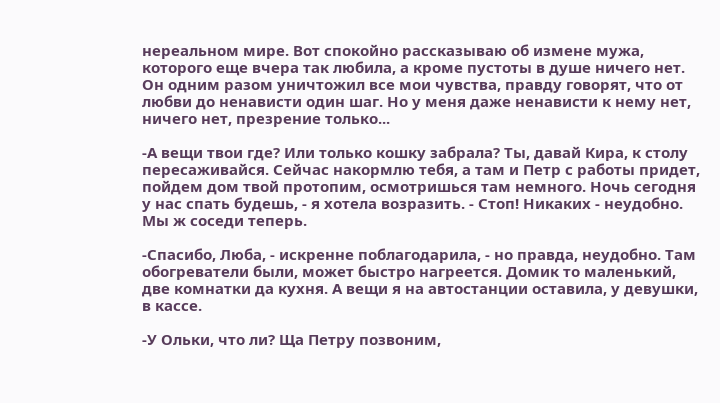нереальном мире. Вот спокойно рассказываю об измене мужа, которого еще вчера так любила, а кроме пустоты в душе ничего нет. Он одним разом уничтожил все мои чувства, правду говорят, что от любви до ненависти один шаг. Но у меня даже ненависти к нему нет, ничего нет, презрение только...

-А вещи твои где? Или только кошку забрала? Ты, давай Кира, к столу пересаживайся. Сейчас накормлю тебя, а там и Петр с работы придет, пойдем дом твой протопим, осмотришься там немного. Ночь сегодня у нас спать будешь, - я хотела возразить. - Стоп! Никаких - неудобно. Мы ж соседи теперь.

-Спасибо, Люба, - искренне поблагодарила, - но правда, неудобно. Там обогреватели были, может быстро нагреется. Домик то маленький, две комнатки да кухня. А вещи я на автостанции оставила, у девушки, в кассе.

-У Ольки, что ли? Ща Петру позвоним,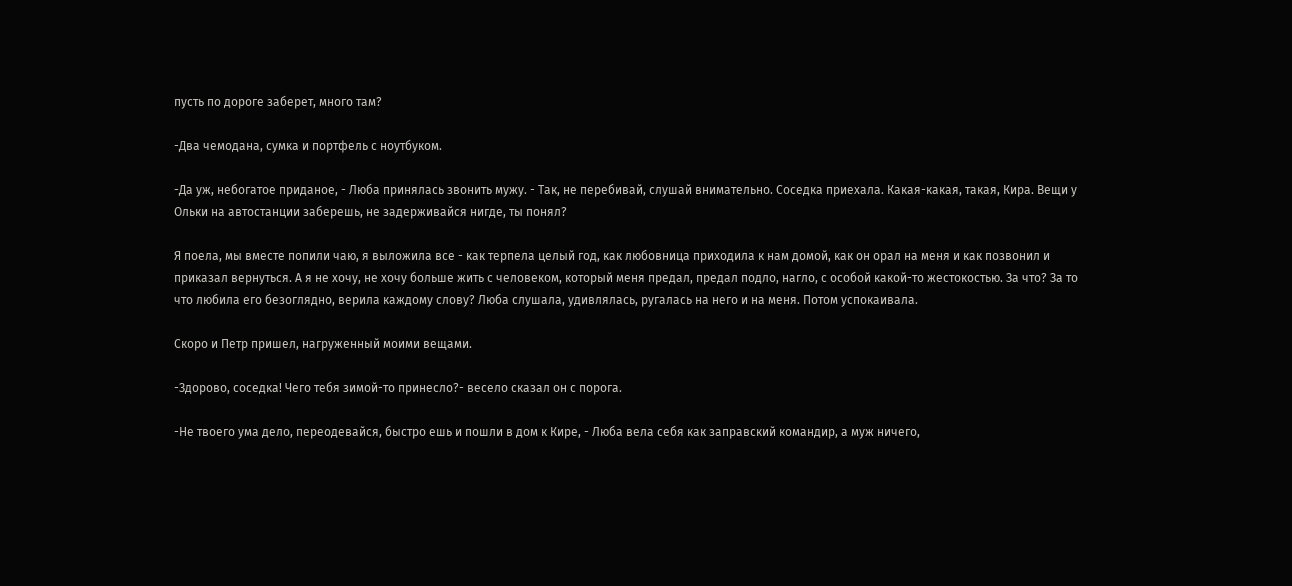пусть по дороге заберет, много там?

-Два чемодана, сумка и портфель с ноутбуком.

-Да уж, небогатое приданое, - Люба принялась звонить мужу. - Так, не перебивай, слушай внимательно. Соседка приехала. Какая-какая, такая, Кира. Вещи у Ольки на автостанции заберешь, не задерживайся нигде, ты понял?

Я поела, мы вместе попили чаю, я выложила все - как терпела целый год, как любовница приходила к нам домой, как он орал на меня и как позвонил и приказал вернуться. А я не хочу, не хочу больше жить с человеком, который меня предал, предал подло, нагло, с особой какой-то жестокостью. За что? За то что любила его безоглядно, верила каждому слову? Люба слушала, удивлялась, ругалась на него и на меня. Потом успокаивала.

Скоро и Петр пришел, нагруженный моими вещами.

-Здорово, соседка! Чего тебя зимой-то принесло?- весело сказал он с порога.

-Не твоего ума дело, переодевайся, быстро ешь и пошли в дом к Кире, - Люба вела себя как заправский командир, а муж ничего,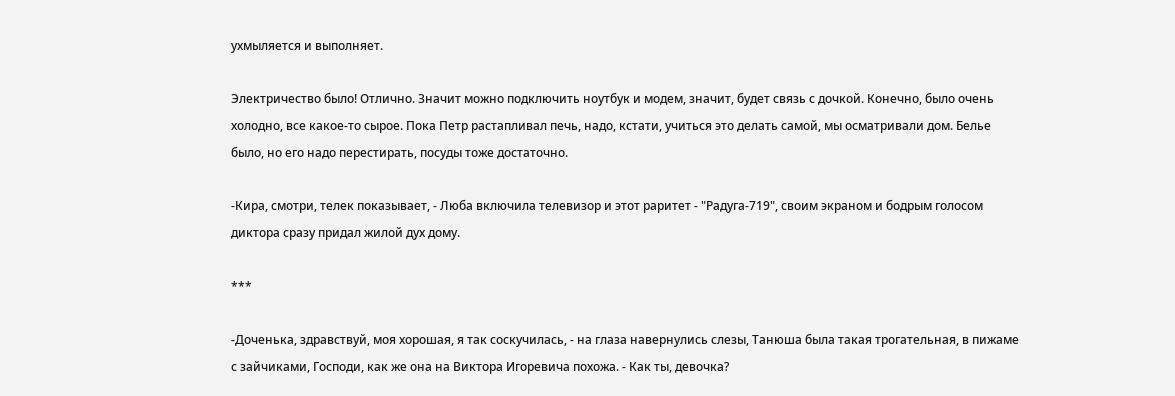ухмыляется и выполняет.

Электричество было! Отлично. Значит можно подключить ноутбук и модем, значит, будет связь с дочкой. Конечно, было очень холодно, все какое-то сырое. Пока Петр растапливал печь, надо, кстати, учиться это делать самой, мы осматривали дом. Белье было, но его надо перестирать, посуды тоже достаточно.

-Кира, смотри, телек показывает, - Люба включила телевизор и этот раритет - "Радуга-719", своим экраном и бодрым голосом диктора сразу придал жилой дух дому.

***

-Доченька, здравствуй, моя хорошая, я так соскучилась, - на глаза навернулись слезы, Танюша была такая трогательная, в пижаме с зайчиками, Господи, как же она на Виктора Игоревича похожа. - Как ты, девочка?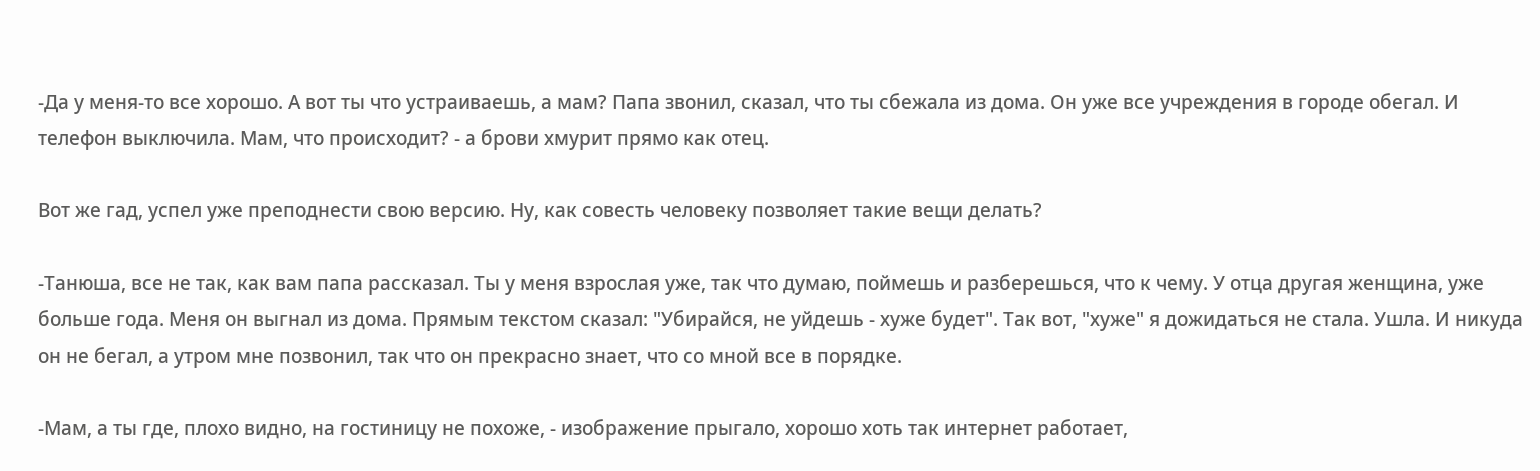-Да у меня-то все хорошо. А вот ты что устраиваешь, а мам? Папа звонил, сказал, что ты сбежала из дома. Он уже все учреждения в городе обегал. И телефон выключила. Мам, что происходит? - а брови хмурит прямо как отец.

Вот же гад, успел уже преподнести свою версию. Ну, как совесть человеку позволяет такие вещи делать?

-Танюша, все не так, как вам папа рассказал. Ты у меня взрослая уже, так что думаю, поймешь и разберешься, что к чему. У отца другая женщина, уже больше года. Меня он выгнал из дома. Прямым текстом сказал: "Убирайся, не уйдешь - хуже будет". Так вот, "хуже" я дожидаться не стала. Ушла. И никуда он не бегал, а утром мне позвонил, так что он прекрасно знает, что со мной все в порядке.

-Мам, а ты где, плохо видно, на гостиницу не похоже, - изображение прыгало, хорошо хоть так интернет работает,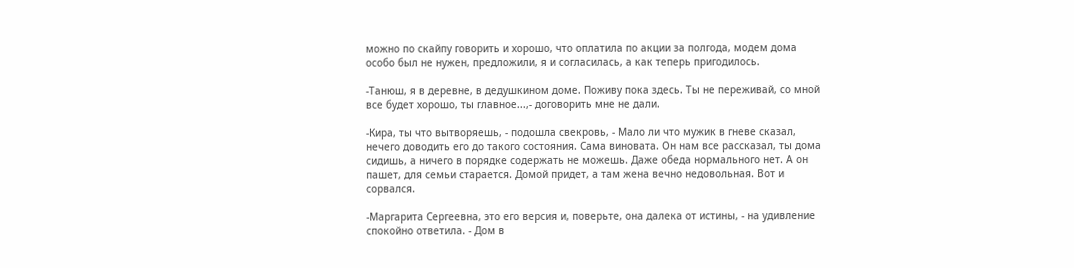можно по скайпу говорить и хорошо, что оплатила по акции за полгода, модем дома особо был не нужен, предложили, я и согласилась, а как теперь пригодилось.

-Танюш, я в деревне, в дедушкином доме. Поживу пока здесь. Ты не переживай, со мной все будет хорошо, ты главное...,- договорить мне не дали.

-Кира, ты что вытворяешь, - подошла свекровь, - Мало ли что мужик в гневе сказал, нечего доводить его до такого состояния. Сама виновата. Он нам все рассказал, ты дома сидишь, а ничего в порядке содержать не можешь. Даже обеда нормального нет. А он пашет, для семьи старается. Домой придет, а там жена вечно недовольная. Вот и сорвался.

-Маргарита Сергеевна, это его версия и, поверьте, она далека от истины, - на удивление спокойно ответила. - Дом в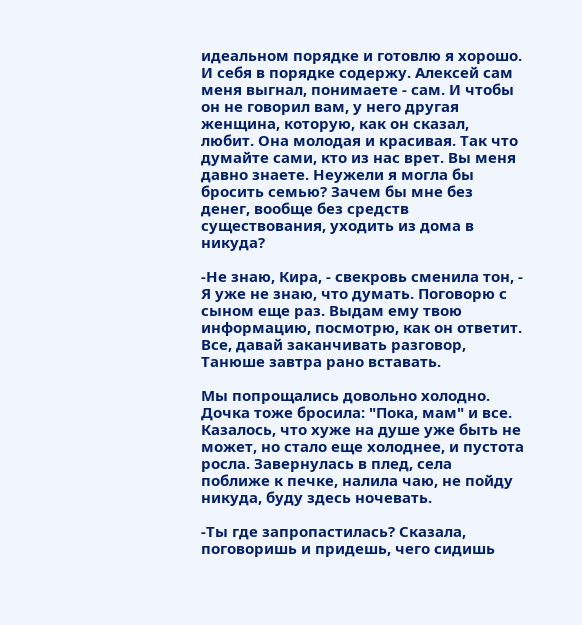идеальном порядке и готовлю я хорошо. И себя в порядке содержу. Алексей сам меня выгнал, понимаете - сам. И чтобы он не говорил вам, у него другая женщина, которую, как он сказал, любит. Она молодая и красивая. Так что думайте сами, кто из нас врет. Вы меня давно знаете. Неужели я могла бы бросить семью? Зачем бы мне без денег, вообще без средств существования, уходить из дома в никуда?

-Не знаю, Кира, - свекровь сменила тон, - Я уже не знаю, что думать. Поговорю с сыном еще раз. Выдам ему твою информацию, посмотрю, как он ответит. Все, давай заканчивать разговор, Танюше завтра рано вставать.

Мы попрощались довольно холодно. Дочка тоже бросила: "Пока, мам" и все. Казалось, что хуже на душе уже быть не может, но стало еще холоднее, и пустота росла. Завернулась в плед, села поближе к печке, налила чаю, не пойду никуда, буду здесь ночевать.

-Ты где запропастилась? Сказала, поговоришь и придешь, чего сидишь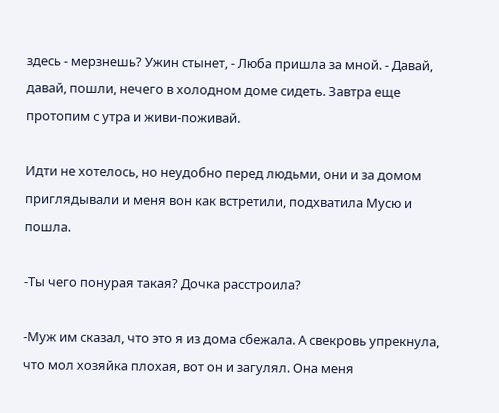здесь - мерзнешь? Ужин стынет, - Люба пришла за мной. - Давай, давай, пошли, нечего в холодном доме сидеть. Завтра еще протопим с утра и живи-поживай.

Идти не хотелось, но неудобно перед людьми, они и за домом приглядывали и меня вон как встретили, подхватила Мусю и пошла.

-Ты чего понурая такая? Дочка расстроила?

-Муж им сказал, что это я из дома сбежала. А свекровь упрекнула, что мол хозяйка плохая, вот он и загулял. Она меня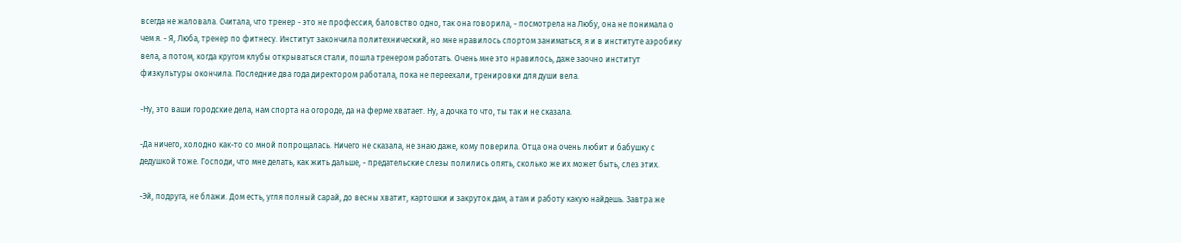всегда не жаловала. Считала, что тренер - это не профессия, баловство одно, так она говорила, - посмотрела на Любу, она не понимала о чем я. - Я, Люба, тренер по фитнесу. Институт закончила политехнический, но мне нравилось спортом заниматься, я и в институте аэробику вела, а потом, когда кругом клубы открываться стали, пошла тренером работать. Очень мне это нравилось, даже заочно институт физкультуры окончила. Последние два года директором работала, пока не переехали, тренировки для души вела.

-Ну, это ваши городские дела, нам спорта на огороде, да на ферме хватает. Ну, а дочка то что, ты так и не сказала.

-Да ничего, холодно как-то со мной попрощалась. Ничего не сказала, не знаю даже, кому поверила. Отца она очень любит и бабушку с дедушкой тоже. Господи, что мне делать, как жить дальше, - предательские слезы полились опять, сколько же их может быть, слез этих.

-Эй, подруга, не блажи. Дом есть, угля полный сарай, до весны хватит, картошки и закруток дам, а там и работу какую найдешь. Завтра же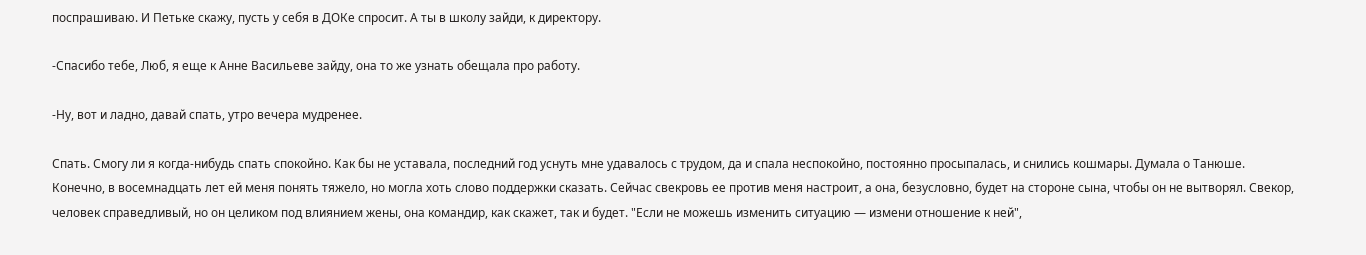поспрашиваю. И Петьке скажу, пусть у себя в ДОКе спросит. А ты в школу зайди, к директору.

-Спасибо тебе, Люб, я еще к Анне Васильеве зайду, она то же узнать обещала про работу.

-Ну, вот и ладно, давай спать, утро вечера мудренее.

Спать. Смогу ли я когда-нибудь спать спокойно. Как бы не уставала, последний год уснуть мне удавалось с трудом, да и спала неспокойно, постоянно просыпалась, и снились кошмары. Думала о Танюше. Конечно, в восемнадцать лет ей меня понять тяжело, но могла хоть слово поддержки сказать. Сейчас свекровь ее против меня настроит, а она, безусловно, будет на стороне сына, чтобы он не вытворял. Свекор, человек справедливый, но он целиком под влиянием жены, она командир, как скажет, так и будет. "Если не можешь изменить ситуацию — измени отношение к ней",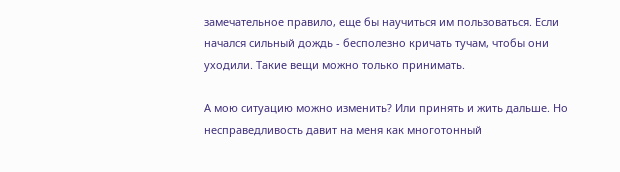замечательное правило, еще бы научиться им пользоваться. Если начался сильный дождь - бесполезно кричать тучам, чтобы они уходили. Такие вещи можно только принимать.

А мою ситуацию можно изменить? Или принять и жить дальше. Но несправедливость давит на меня как многотонный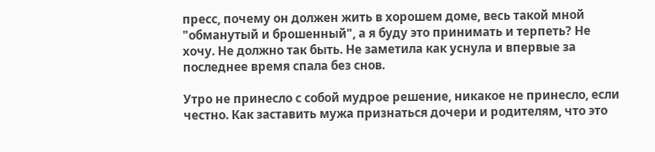пресс, почему он должен жить в хорошем доме, весь такой мной "обманутый и брошенный", а я буду это принимать и терпеть? Не хочу. Не должно так быть. Не заметила как уснула и впервые за последнее время спала без снов.

Утро не принесло с собой мудрое решение, никакое не принесло, если честно. Как заставить мужа признаться дочери и родителям, что это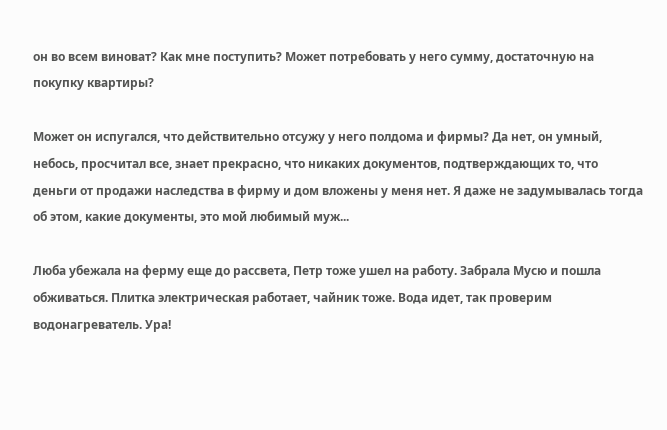он во всем виноват? Как мне поступить? Может потребовать у него сумму, достаточную на покупку квартиры?

Может он испугался, что действительно отсужу у него полдома и фирмы? Да нет, он умный, небось, просчитал все, знает прекрасно, что никаких документов, подтверждающих то, что деньги от продажи наследства в фирму и дом вложены у меня нет. Я даже не задумывалась тогда об этом, какие документы, это мой любимый муж...

Люба убежала на ферму еще до рассвета, Петр тоже ушел на работу. Забрала Мусю и пошла обживаться. Плитка электрическая работает, чайник тоже. Вода идет, так проверим водонагреватель. Ура!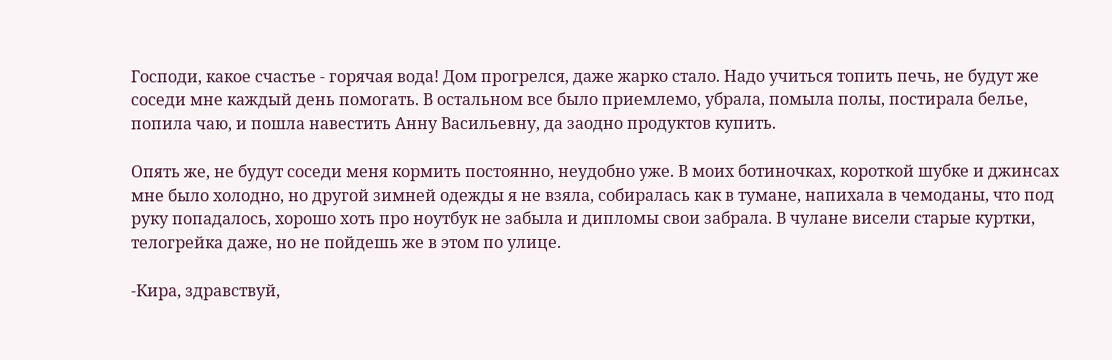Господи, какое счастье - горячая вода! Дом прогрелся, даже жарко стало. Надо учиться топить печь, не будут же соседи мне каждый день помогать. В остальном все было приемлемо, убрала, помыла полы, постирала белье, попила чаю, и пошла навестить Анну Васильевну, да заодно продуктов купить.

Опять же, не будут соседи меня кормить постоянно, неудобно уже. В моих ботиночках, короткой шубке и джинсах мне было холодно, но другой зимней одежды я не взяла, собиралась как в тумане, напихала в чемоданы, что под руку попадалось, хорошо хоть про ноутбук не забыла и дипломы свои забрала. В чулане висели старые куртки, телогрейка даже, но не пойдешь же в этом по улице.

-Кира, здравствуй,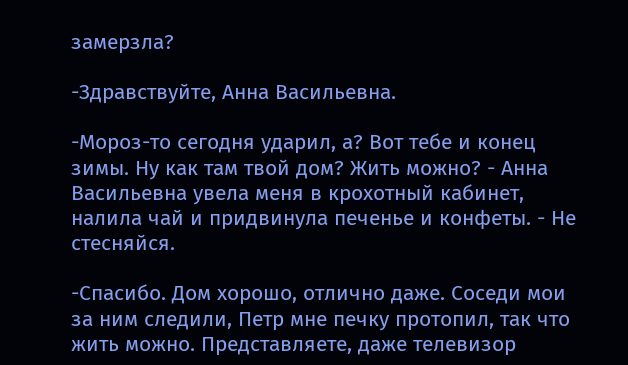замерзла?

-Здравствуйте, Анна Васильевна.

-Мороз-то сегодня ударил, а? Вот тебе и конец зимы. Ну как там твой дом? Жить можно? - Анна Васильевна увела меня в крохотный кабинет, налила чай и придвинула печенье и конфеты. - Не стесняйся.

-Спасибо. Дом хорошо, отлично даже. Соседи мои за ним следили, Петр мне печку протопил, так что жить можно. Представляете, даже телевизор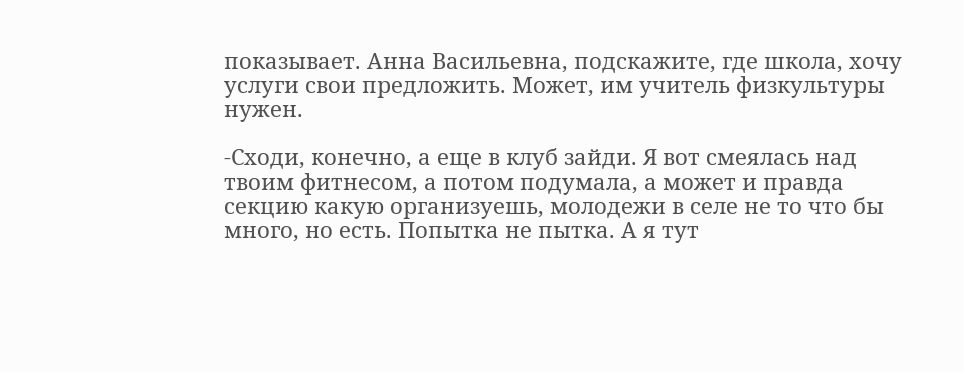показывает. Анна Васильевна, подскажите, где школа, хочу услуги свои предложить. Может, им учитель физкультуры нужен.

-Сходи, конечно, а еще в клуб зайди. Я вот смеялась над твоим фитнесом, а потом подумала, а может и правда секцию какую организуешь, молодежи в селе не то что бы много, но есть. Попытка не пытка. А я тут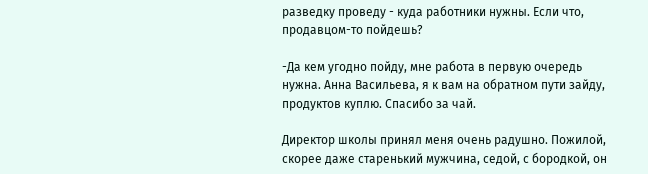разведку проведу - куда работники нужны. Если что, продавцом-то пойдешь?

-Да кем угодно пойду, мне работа в первую очередь нужна. Анна Васильева, я к вам на обратном пути зайду, продуктов куплю. Спасибо за чай.

Директор школы принял меня очень радушно. Пожилой, скорее даже старенький мужчина, седой, с бородкой, он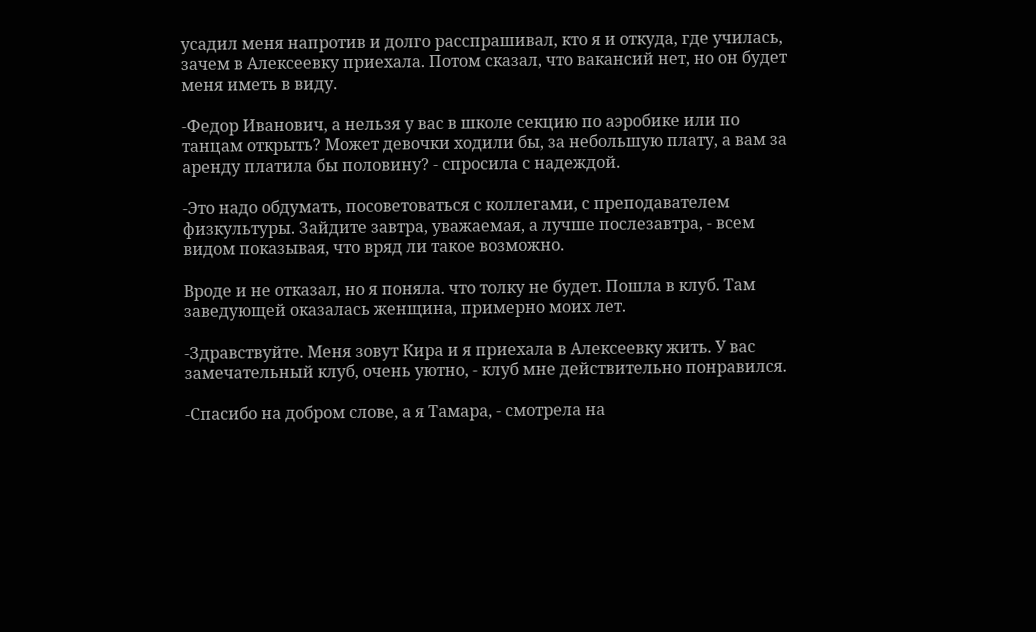усадил меня напротив и долго расспрашивал, кто я и откуда, где училась, зачем в Алексеевку приехала. Потом сказал, что вакансий нет, но он будет меня иметь в виду.

-Федор Иванович, а нельзя у вас в школе секцию по аэробике или по танцам открыть? Может девочки ходили бы, за небольшую плату, а вам за аренду платила бы половину? - спросила с надеждой.

-Это надо обдумать, посоветоваться с коллегами, с преподавателем физкультуры. Зайдите завтра, уважаемая, а лучше послезавтра, - всем видом показывая, что вряд ли такое возможно.

Вроде и не отказал, но я поняла. что толку не будет. Пошла в клуб. Там заведующей оказалась женщина, примерно моих лет.

-Здравствуйте. Меня зовут Кира и я приехала в Алексеевку жить. У вас замечательный клуб, очень уютно, - клуб мне действительно понравился.

-Спасибо на добром слове, а я Тамара, - смотрела на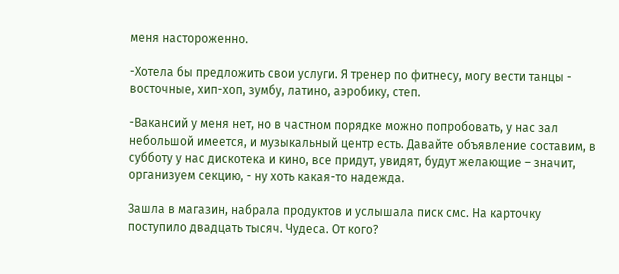меня настороженно.

-Хотела бы предложить свои услуги. Я тренер по фитнесу, могу вести танцы - восточные, хип-хоп, зумбу, латино, аэробику, степ.

-Вакансий у меня нет, но в частном порядке можно попробовать, у нас зал небольшой имеется, и музыкальный центр есть. Давайте объявление составим, в субботу у нас дискотека и кино, все придут, увидят, будут желающие – значит, организуем секцию, - ну хоть какая-то надежда.

Зашла в магазин, набрала продуктов и услышала писк смс. На карточку поступило двадцать тысяч. Чудеса. От кого?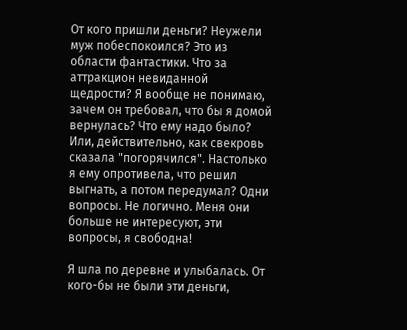От кого пришли деньги? Неужели муж побеспокоился? Это из области фантастики. Что за аттракцион невиданной щедрости? Я вообще не понимаю, зачем он требовал, что бы я домой вернулась? Что ему надо было? Или, действительно, как свекровь сказала "погорячился". Настолько я ему опротивела, что решил выгнать, а потом передумал? Одни вопросы. Не логично. Меня они больше не интересуют, эти вопросы, я свободна!

Я шла по деревне и улыбалась. От кого-бы не были эти деньги,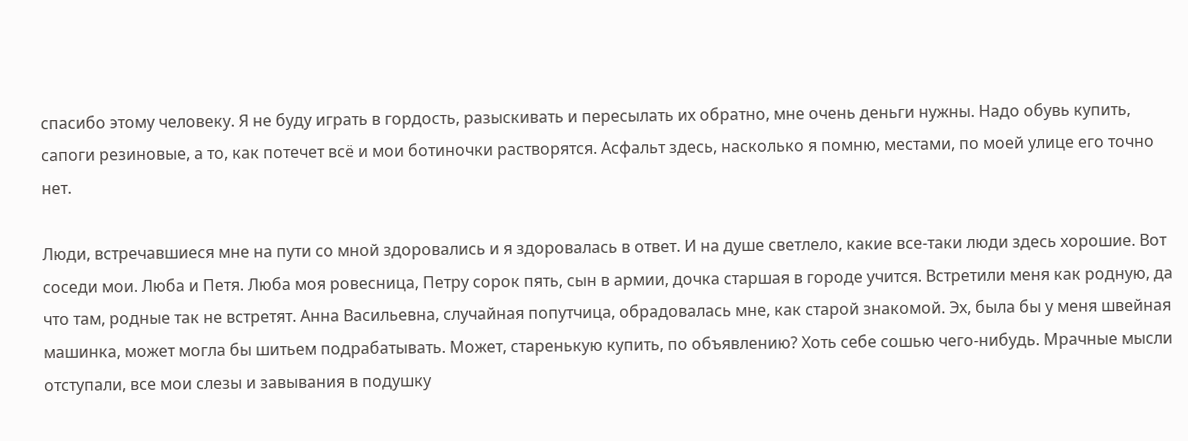спасибо этому человеку. Я не буду играть в гордость, разыскивать и пересылать их обратно, мне очень деньги нужны. Надо обувь купить, сапоги резиновые, а то, как потечет всё и мои ботиночки растворятся. Асфальт здесь, насколько я помню, местами, по моей улице его точно нет.

Люди, встречавшиеся мне на пути со мной здоровались и я здоровалась в ответ. И на душе светлело, какие все-таки люди здесь хорошие. Вот соседи мои. Люба и Петя. Люба моя ровесница, Петру сорок пять, сын в армии, дочка старшая в городе учится. Встретили меня как родную, да что там, родные так не встретят. Анна Васильевна, случайная попутчица, обрадовалась мне, как старой знакомой. Эх, была бы у меня швейная машинка, может могла бы шитьем подрабатывать. Может, старенькую купить, по объявлению? Хоть себе сошью чего-нибудь. Мрачные мысли отступали, все мои слезы и завывания в подушку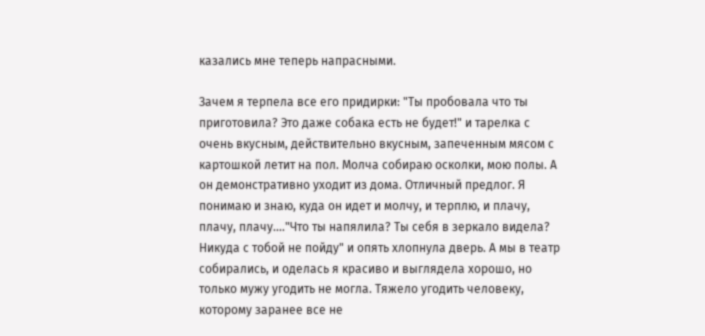казались мне теперь напрасными.

Зачем я терпела все его придирки: "Ты пробовала что ты приготовила? Это даже собака есть не будет!" и тарелка с очень вкусным, действительно вкусным, запеченным мясом с картошкой летит на пол. Молча собираю осколки, мою полы. А он демонстративно уходит из дома. Отличный предлог. Я понимаю и знаю, куда он идет и молчу, и терплю, и плачу, плачу, плачу...."Что ты напялила? Ты себя в зеркало видела? Никуда с тобой не пойду" и опять хлопнула дверь. А мы в театр собирались, и оделась я красиво и выглядела хорошо, но только мужу угодить не могла. Тяжело угодить человеку, которому заранее все не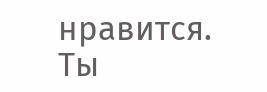нравится. Ты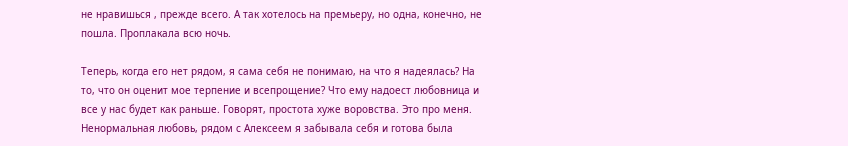не нравишься , прежде всего. А так хотелось на премьеру, но одна, конечно, не пошла. Проплакала всю ночь.

Теперь, когда его нет рядом, я сама себя не понимаю, на что я надеялась? На то, что он оценит мое терпение и всепрощение? Что ему надоест любовница и все у нас будет как раньше. Говорят, простота хуже воровства. Это про меня. Ненормальная любовь, рядом с Алексеем я забывала себя и готова была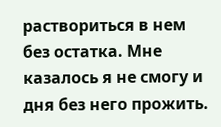раствориться в нем без остатка. Мне казалось я не смогу и дня без него прожить.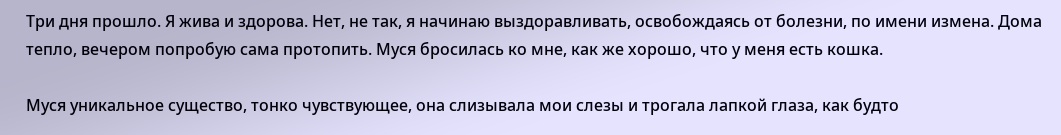Три дня прошло. Я жива и здорова. Нет, не так, я начинаю выздоравливать, освобождаясь от болезни, по имени измена. Дома тепло, вечером попробую сама протопить. Муся бросилась ко мне, как же хорошо, что у меня есть кошка.

Муся уникальное существо, тонко чувствующее, она слизывала мои слезы и трогала лапкой глаза, как будто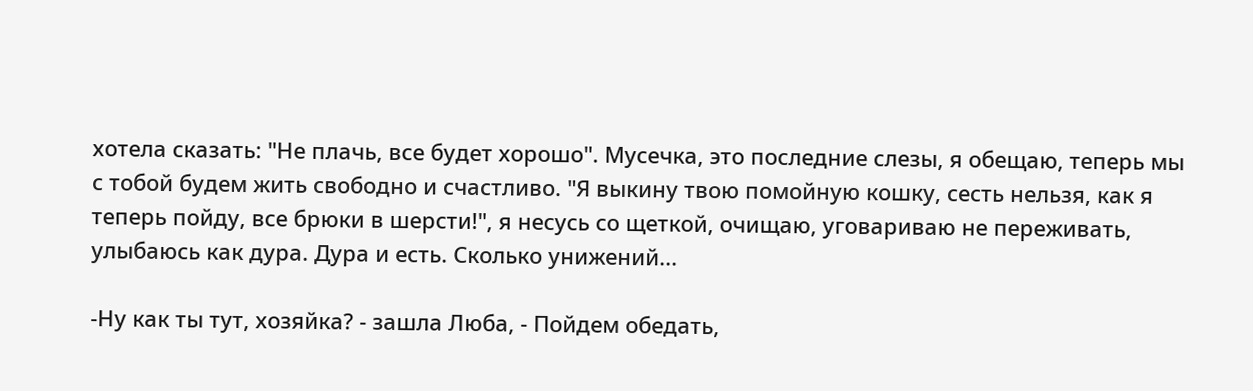хотела сказать: "Не плачь, все будет хорошо". Мусечка, это последние слезы, я обещаю, теперь мы с тобой будем жить свободно и счастливо. "Я выкину твою помойную кошку, сесть нельзя, как я теперь пойду, все брюки в шерсти!", я несусь со щеткой, очищаю, уговариваю не переживать, улыбаюсь как дура. Дура и есть. Сколько унижений...

-Ну как ты тут, хозяйка? - зашла Люба, - Пойдем обедать,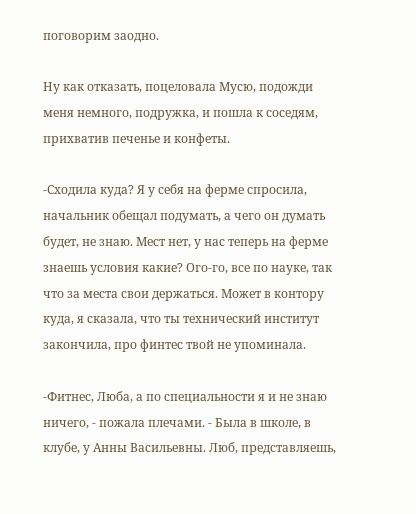поговорим заодно.

Ну как отказать, поцеловала Мусю, подожди меня немного, подружка, и пошла к соседям, прихватив печенье и конфеты.

-Сходила куда? Я у себя на ферме спросила, начальник обещал подумать, а чего он думать будет, не знаю. Мест нет, у нас теперь на ферме знаешь условия какие? Ого-го, все по науке, так что за места свои держаться. Может в контору куда, я сказала, что ты технический институт закончила, про финтес твой не упоминала.

-Фитнес, Люба, а по специальности я и не знаю ничего, - пожала плечами. - Была в школе, в клубе, у Анны Васильевны. Люб, представляешь,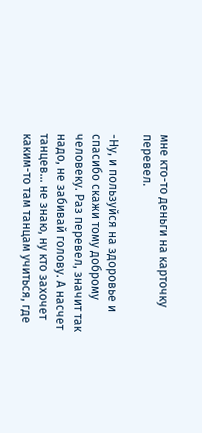мне кто-то деньги на карточку перевел.

-Ну, и пользуйся на здоровье и спасибо скажи тому доброму человеку. Раз перевел, значит так надо, не забивай голову. А насчет танцев... не знаю, ну кто захочет каким-то там танцам учиться, где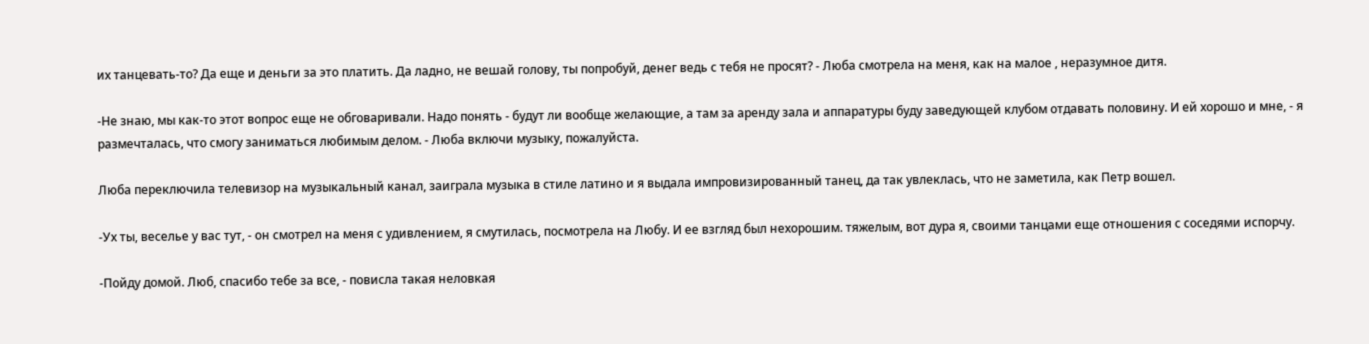их танцевать-то? Да еще и деньги за это платить. Да ладно, не вешай голову, ты попробуй, денег ведь с тебя не просят? - Люба смотрела на меня, как на малое , неразумное дитя.

-Не знаю, мы как-то этот вопрос еще не обговаривали. Надо понять - будут ли вообще желающие, а там за аренду зала и аппаратуры буду заведующей клубом отдавать половину. И ей хорошо и мне, - я размечталась, что смогу заниматься любимым делом. - Люба включи музыку, пожалуйста.

Люба переключила телевизор на музыкальный канал, заиграла музыка в стиле латино и я выдала импровизированный танец, да так увлеклась, что не заметила, как Петр вошел.

-Ух ты, веселье у вас тут, - он смотрел на меня с удивлением, я смутилась, посмотрела на Любу. И ее взгляд был нехорошим. тяжелым, вот дура я, своими танцами еще отношения с соседями испорчу.

-Пойду домой. Люб, спасибо тебе за все, - повисла такая неловкая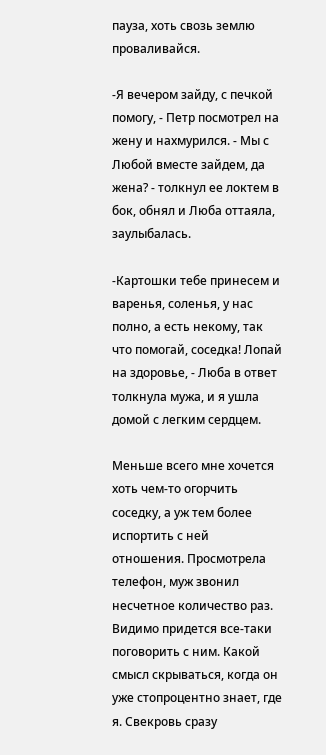пауза, хоть свозь землю проваливайся.

-Я вечером зайду, с печкой помогу, - Петр посмотрел на жену и нахмурился. - Мы с Любой вместе зайдем, да жена? - толкнул ее локтем в бок, обнял и Люба оттаяла, заулыбалась.

-Картошки тебе принесем и варенья, соленья, у нас полно, а есть некому, так что помогай, соседка! Лопай на здоровье, - Люба в ответ толкнула мужа, и я ушла домой с легким сердцем.

Меньше всего мне хочется хоть чем-то огорчить соседку, а уж тем более испортить с ней отношения. Просмотрела телефон, муж звонил несчетное количество раз. Видимо придется все-таки поговорить с ним. Какой смысл скрываться, когда он уже стопроцентно знает, где я. Свекровь сразу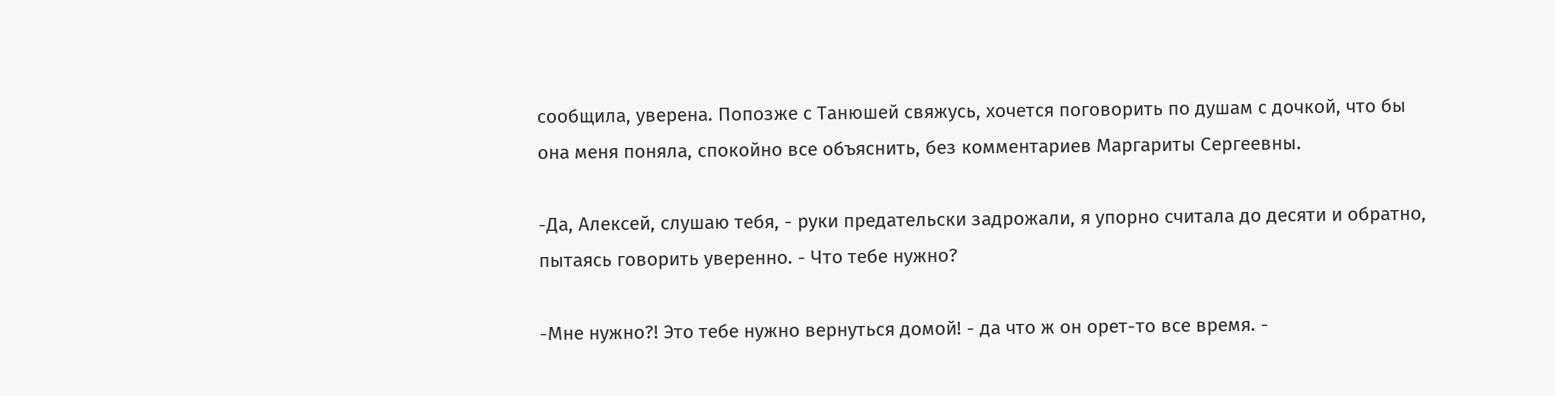сообщила, уверена. Попозже с Танюшей свяжусь, хочется поговорить по душам с дочкой, что бы она меня поняла, спокойно все объяснить, без комментариев Маргариты Сергеевны.

-Да, Алексей, слушаю тебя, - руки предательски задрожали, я упорно считала до десяти и обратно, пытаясь говорить уверенно. - Что тебе нужно?

-Мне нужно?! Это тебе нужно вернуться домой! - да что ж он орет-то все время. -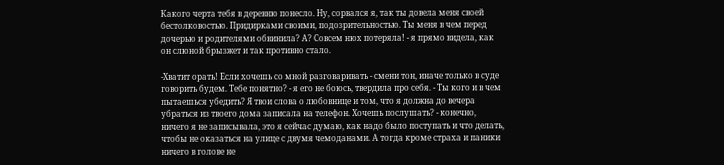Какого черта тебя в деревню понесло. Ну, сорвался я, так ты довела меня своей бестолковостью. Придирками своими, подозрительностью. Ты меня в чем перед дочерью и родителями обвинила? А? Совсем нюх потеряла! - я прямо видела, как он слюной брызжет и так противно стало.

-Хватит орать! Если хочешь со мной разговаривать - смени тон, иначе только в суде говорить будем. Тебе понятно? - я его не боюсь, твердила про себя. - Ты кого и в чем пытаешься убедить? Я твои слова о любовнице и том, что я должна до вечера убраться из твоего дома записала на телефон. Хочешь послушать? - конечно, ничего я не записывала, это я сейчас думаю, как надо было поступать и что делать, чтобы не оказаться на улице с двумя чемоданами. А тогда кроме страха и паники ничего в голове не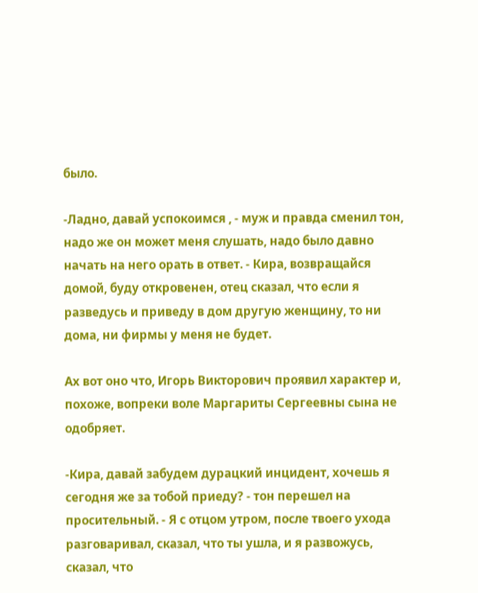было.

-Ладно, давай успокоимся , - муж и правда сменил тон, надо же он может меня слушать, надо было давно начать на него орать в ответ. - Кира, возвращайся домой, буду откровенен, отец сказал, что если я разведусь и приведу в дом другую женщину, то ни дома, ни фирмы у меня не будет.

Ах вот оно что, Игорь Викторович проявил характер и, похоже, вопреки воле Маргариты Сергеевны сына не одобряет.

-Кира, давай забудем дурацкий инцидент, хочешь я сегодня же за тобой приеду? - тон перешел на просительный. - Я с отцом утром, после твоего ухода разговаривал, сказал, что ты ушла, и я развожусь, сказал, что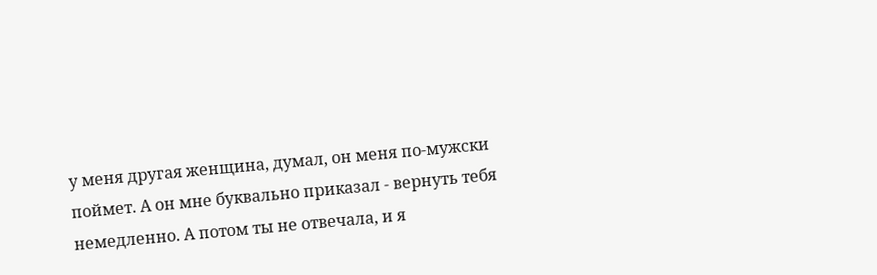у меня другая женщина, думал, он меня по-мужски поймет. А он мне буквально приказал - вернуть тебя немедленно. А потом ты не отвечала, и я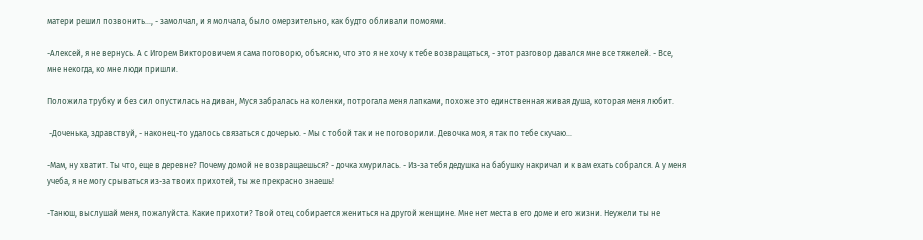матери решил позвонить..., - замолчал, и я молчала, было омерзительно, как будто обливали помоями.

-Алексей, я не вернусь. А с Игорем Викторовичем я сама поговорю, объясню, что это я не хочу к тебе возвращаться, - этот разговор давался мне все тяжелей. - Все, мне некогда, ко мне люди пришли.

Положила трубку и без сил опустилась на диван, Муся забралась на коленки, потрогала меня лапками, похоже это единственная живая душа, которая меня любит.

 -Доченька, здравствуй, - наконец-то удалось связаться с дочерью. - Мы с тобой так и не поговорили. Девочка моя, я так по тебе скучаю...

-Мам, ну хватит. Ты что, еще в деревне? Почему домой не возвращаешься? - дочка хмурилась. - Из-за тебя дедушка на бабушку накричал и к вам ехать собрался. А у меня учеба, я не могу срываться из-за твоих прихотей, ты же прекрасно знаешь!

-Танюш, выслушай меня, пожалуйста. Какие прихоти? Твой отец собирается жениться на другой женщине. Мне нет места в его доме и его жизни. Неужели ты не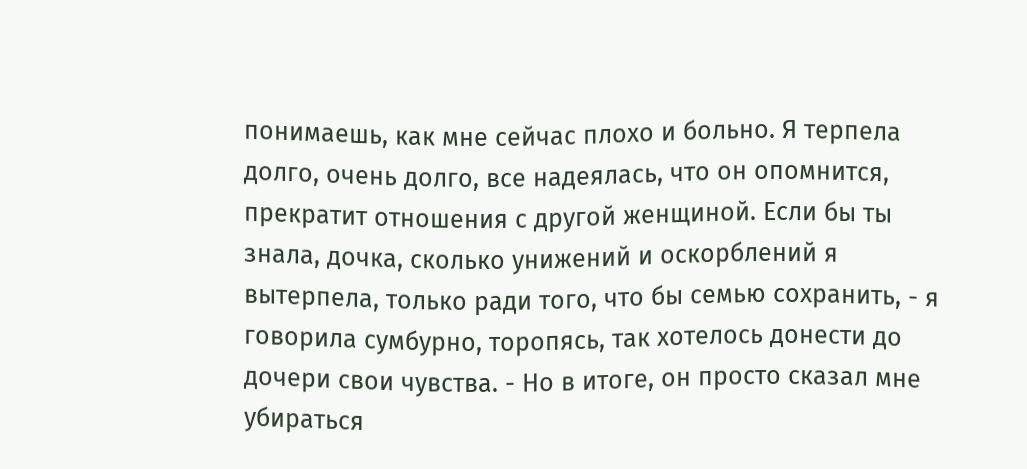понимаешь, как мне сейчас плохо и больно. Я терпела долго, очень долго, все надеялась, что он опомнится, прекратит отношения с другой женщиной. Если бы ты знала, дочка, сколько унижений и оскорблений я вытерпела, только ради того, что бы семью сохранить, - я говорила сумбурно, торопясь, так хотелось донести до дочери свои чувства. - Но в итоге, он просто сказал мне убираться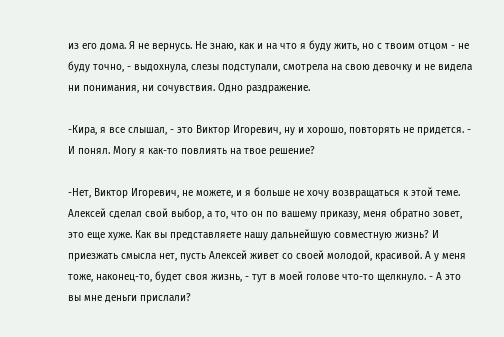из его дома. Я не вернусь. Не знаю, как и на что я буду жить, но с твоим отцом - не буду точно, - выдохнула, слезы подступали, смотрела на свою девочку и не видела ни понимания, ни сочувствия. Одно раздражение.

-Кира, я все слышал, - это Виктор Игоревич, ну и хорошо, повторять не придется. - И понял. Могу я как-то повлиять на твое решение?

-Нет, Виктор Игоревич, не можете, и я больше не хочу возвращаться к этой теме. Алексей сделал свой выбор, а то, что он по вашему приказу, меня обратно зовет, это еще хуже. Как вы представляете нашу дальнейшую совместную жизнь? И приезжать смысла нет, пусть Алексей живет со своей молодой, красивой. А у меня тоже, наконец-то, будет своя жизнь, - тут в моей голове что-то щелкнуло. - А это вы мне деньги прислали?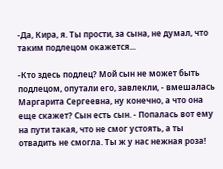-Да, Кира, я. Ты прости, за сына, не думал, что таким подлецом окажется...

-Кто здесь подлец? Мой сын не может быть подлецом, опутали его, завлекли, - вмешалась Маргарита Сергеевна, ну конечно, а что она еще скажет? Сын есть сын. - Попалась вот ему на пути такая, что не смог устоять, а ты отвадить не смогла. Ты ж у нас нежная роза!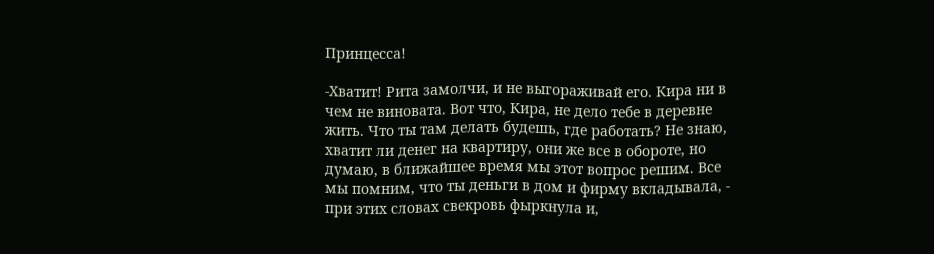Принцесса!

-Хватит! Рита замолчи, и не выгораживай его. Кира ни в чем не виновата. Вот что, Кира, не дело тебе в деревне жить. Что ты там делать будешь, где работать? Не знаю, хватит ли денег на квартиру, они же все в обороте, но думаю, в ближайшее время мы этот вопрос решим. Все мы помним, что ты деньги в дом и фирму вкладывала, - при этих словах свекровь фыркнула и,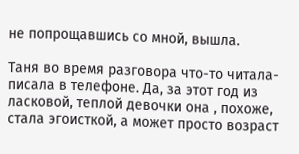не попрощавшись со мной, вышла.

Таня во время разговора что-то читала-писала в телефоне. Да, за этот год из ласковой, теплой девочки она , похоже, стала эгоисткой, а может просто возраст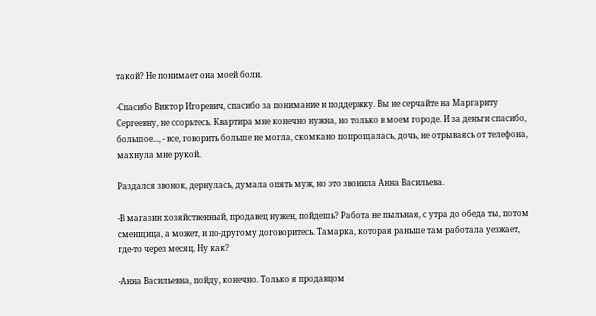такой? Не понимает она моей боли.

-Спасибо Виктор Игоревич, спасибо за понимание и поддержку. Вы не серчайте на Маргариту Сергеевну, не ссорьтесь. Квартира мне конечно нужна, но только в моем городе. И за деньги спасибо, большое..., - все, говорить больше не могла, скомкано попрощалась, дочь, не отрываясь от телефона, махнула мне рукой.

Раздался звонок, дернулась, думала опять муж, но это звонила Анна Васильева.

-В магазин хозяйственный, продавец нужен, пойдешь? Работа не пыльная, с утра до обеда ты, потом сменщица, а может, и по-другому договоритесь. Тамарка, которая раньше там работала уезжает, где-то через месяц. Ну как?

-Анна Васильевна, пойду, конечно. Только я продавцом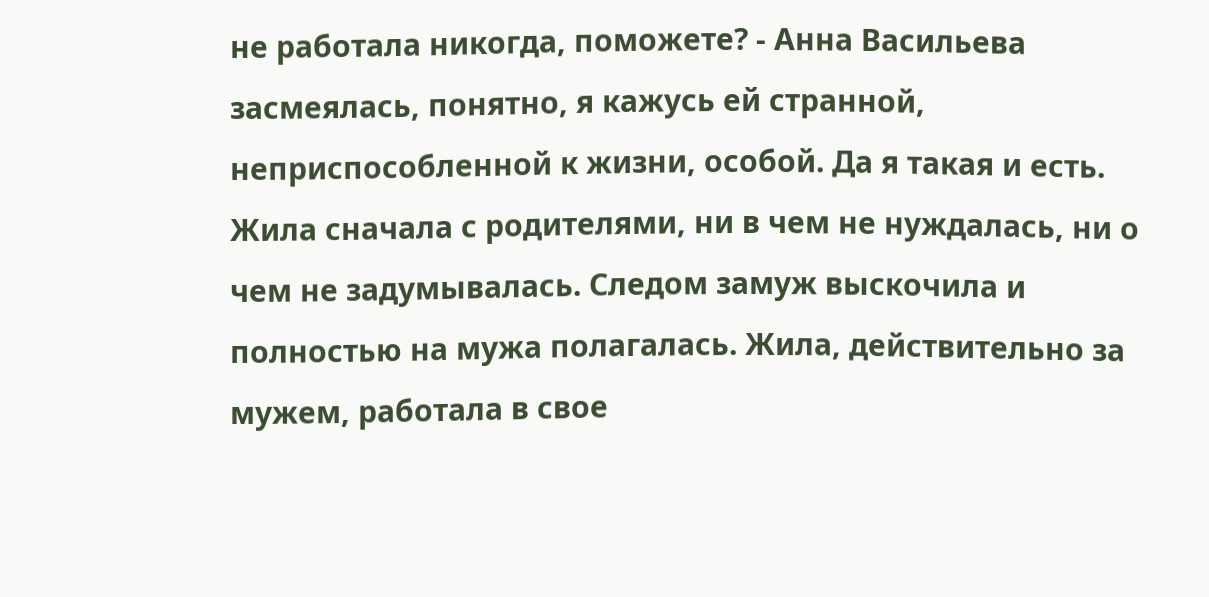не работала никогда, поможете? - Анна Васильева засмеялась, понятно, я кажусь ей странной, неприспособленной к жизни, особой. Да я такая и есть. Жила сначала с родителями, ни в чем не нуждалась, ни о чем не задумывалась. Следом замуж выскочила и полностью на мужа полагалась. Жила, действительно за мужем, работала в свое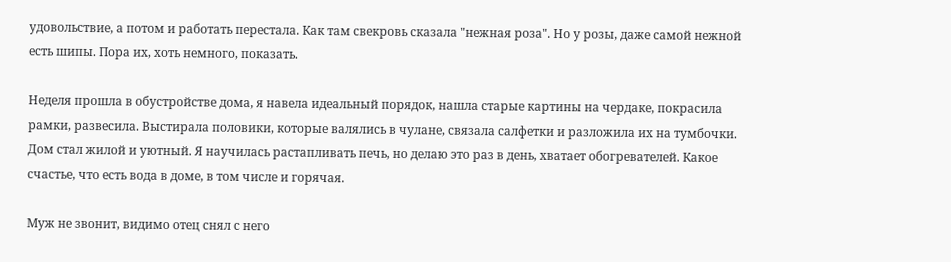удовольствие, а потом и работать перестала. Как там свекровь сказала "нежная роза". Но у розы, даже самой нежной есть шипы. Пора их, хоть немного, показать.

Неделя прошла в обустройстве дома, я навела идеальный порядок, нашла старые картины на чердаке, покрасила рамки, развесила. Выстирала половики, которые валялись в чулане, связала салфетки и разложила их на тумбочки. Дом стал жилой и уютный. Я научилась растапливать печь, но делаю это раз в день, хватает обогревателей. Какое счастье, что есть вода в доме, в том числе и горячая.

Муж не звонит, видимо отец снял с него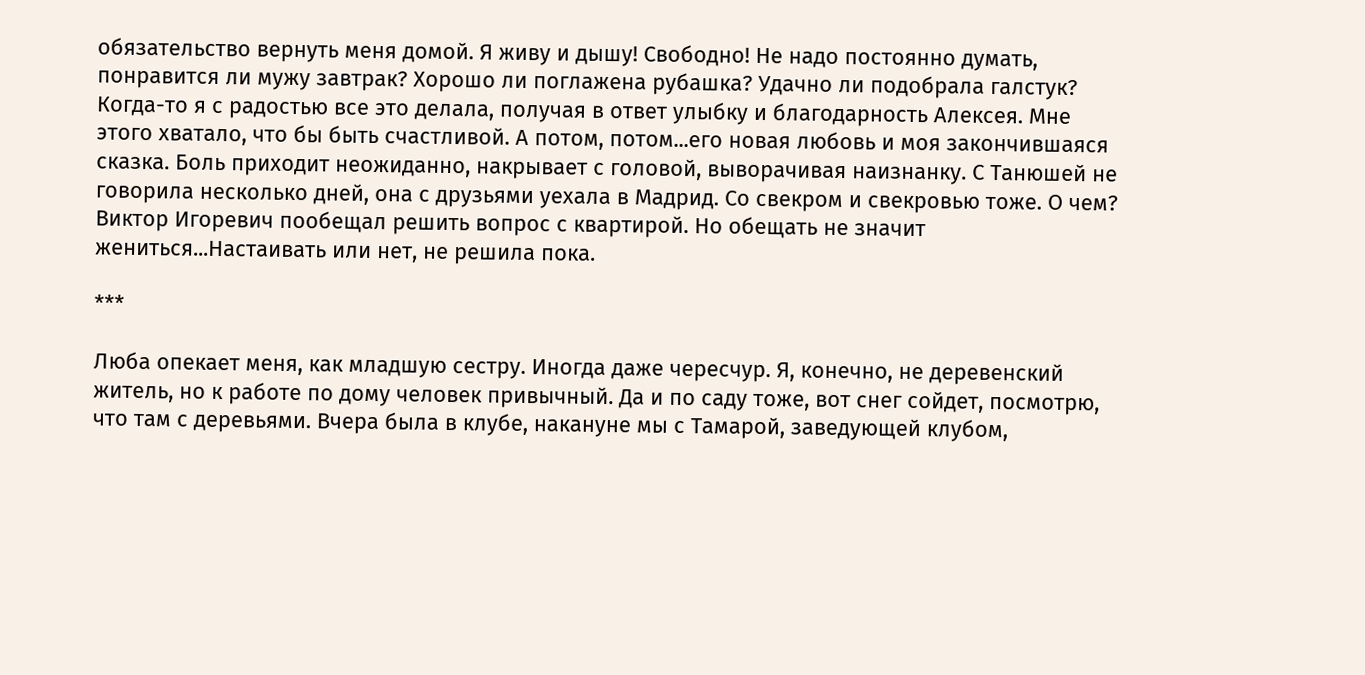обязательство вернуть меня домой. Я живу и дышу! Свободно! Не надо постоянно думать, понравится ли мужу завтрак? Хорошо ли поглажена рубашка? Удачно ли подобрала галстук? Когда-то я с радостью все это делала, получая в ответ улыбку и благодарность Алексея. Мне этого хватало, что бы быть счастливой. А потом, потом...его новая любовь и моя закончившаяся сказка. Боль приходит неожиданно, накрывает с головой, выворачивая наизнанку. С Танюшей не говорила несколько дней, она с друзьями уехала в Мадрид. Со свекром и свекровью тоже. О чем? Виктор Игоревич пообещал решить вопрос с квартирой. Но обещать не значит жениться...Настаивать или нет, не решила пока.

***

Люба опекает меня, как младшую сестру. Иногда даже чересчур. Я, конечно, не деревенский житель, но к работе по дому человек привычный. Да и по саду тоже, вот снег сойдет, посмотрю, что там с деревьями. Вчера была в клубе, накануне мы с Тамарой, заведующей клубом,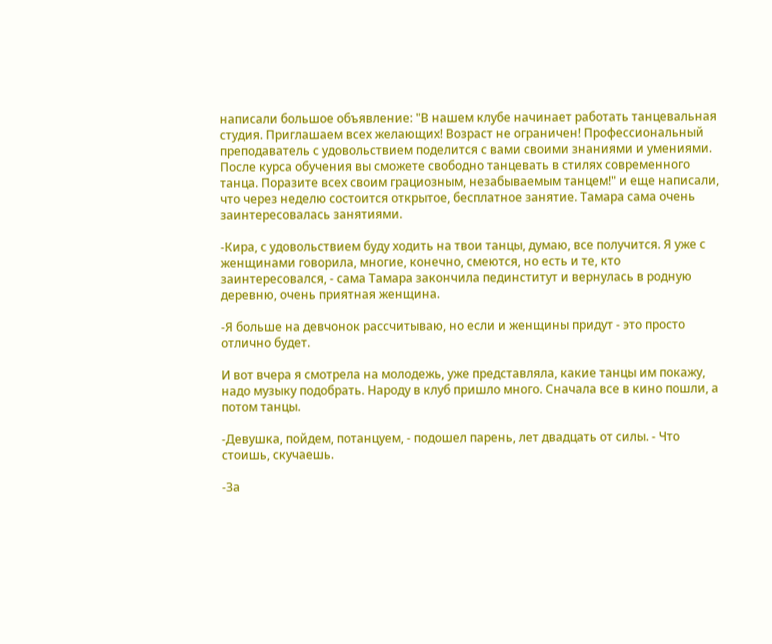написали большое объявление: "В нашем клубе начинает работать танцевальная студия. Приглашаем всех желающих! Возраст не ограничен! Профессиональный преподаватель с удовольствием поделится с вами своими знаниями и умениями. После курса обучения вы сможете свободно танцевать в стилях современного танца. Поразите всех своим грациозным, незабываемым танцем!" и еще написали, что через неделю состоится открытое, бесплатное занятие. Тамара сама очень заинтересовалась занятиями.

-Кира, с удовольствием буду ходить на твои танцы, думаю, все получится. Я уже с женщинами говорила, многие, конечно, смеются, но есть и те, кто заинтересовался, - сама Тамара закончила пединститут и вернулась в родную деревню, очень приятная женщина.

-Я больше на девчонок рассчитываю, но если и женщины придут - это просто отлично будет.

И вот вчера я смотрела на молодежь, уже представляла, какие танцы им покажу, надо музыку подобрать. Народу в клуб пришло много. Сначала все в кино пошли, а потом танцы.

-Девушка, пойдем, потанцуем, - подошел парень, лет двадцать от силы. - Что стоишь, скучаешь.

-За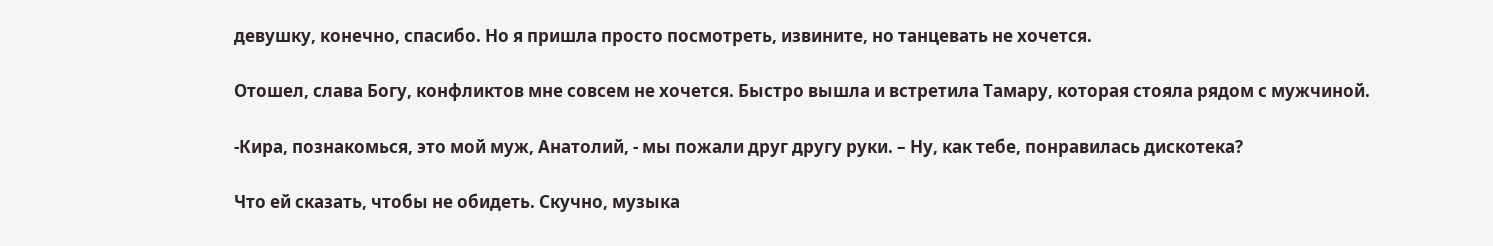девушку, конечно, спасибо. Но я пришла просто посмотреть, извините, но танцевать не хочется.

Отошел, слава Богу, конфликтов мне совсем не хочется. Быстро вышла и встретила Тамару, которая стояла рядом с мужчиной.

-Кира, познакомься, это мой муж, Анатолий, - мы пожали друг другу руки. – Ну, как тебе, понравилась дискотека?

Что ей сказать, чтобы не обидеть. Скучно, музыка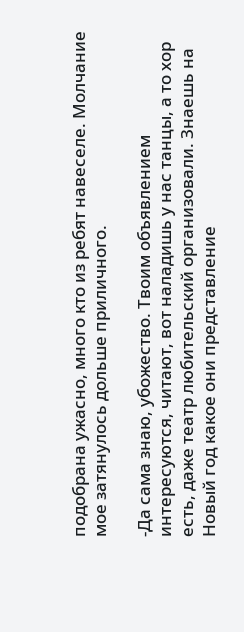подобрана ужасно, много кто из ребят навеселе. Молчание мое затянулось дольше приличного.

-Да сама знаю, убожество. Твоим объявлением интересуются, читают, вот наладишь у нас танцы, а то хор есть, даже театр любительский организовали. Знаешь на Новый год какое они представление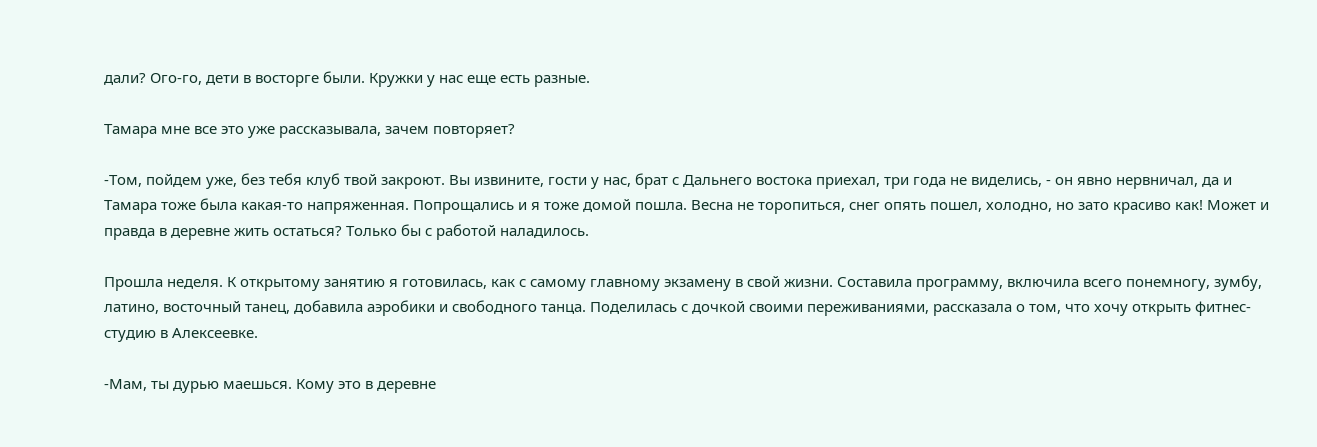дали? Ого-го, дети в восторге были. Кружки у нас еще есть разные.

Тамара мне все это уже рассказывала, зачем повторяет?

-Том, пойдем уже, без тебя клуб твой закроют. Вы извините, гости у нас, брат с Дальнего востока приехал, три года не виделись, - он явно нервничал, да и Тамара тоже была какая-то напряженная. Попрощались и я тоже домой пошла. Весна не торопиться, снег опять пошел, холодно, но зато красиво как! Может и правда в деревне жить остаться? Только бы с работой наладилось.

Прошла неделя. К открытому занятию я готовилась, как с самому главному экзамену в свой жизни. Составила программу, включила всего понемногу, зумбу, латино, восточный танец, добавила аэробики и свободного танца. Поделилась с дочкой своими переживаниями, рассказала о том, что хочу открыть фитнес-студию в Алексеевке.

-Мам, ты дурью маешься. Кому это в деревне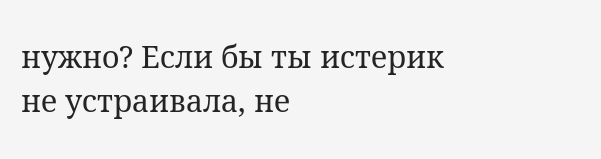нужно? Если бы ты истерик не устраивала, не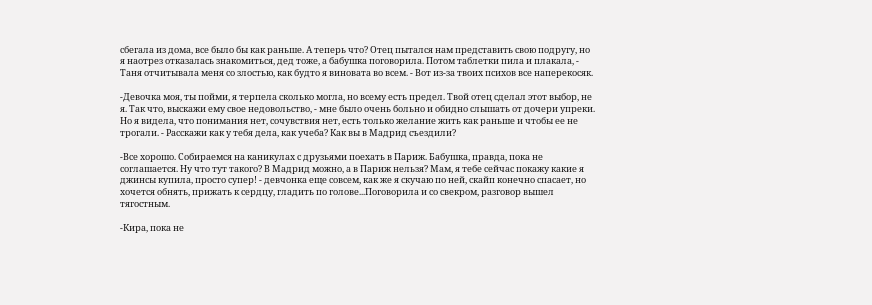сбегала из дома, все было бы как раньше. А теперь что? Отец пытался нам представить свою подругу, но я наотрез отказалась знакомиться, дед тоже, а бабушка поговорила. Потом таблетки пила и плакала, - Таня отчитывала меня со злостью, как будто я виновата во всем. - Вот из-за твоих психов все наперекосяк.

-Девочка моя, ты пойми, я терпела сколько могла, но всему есть предел. Твой отец сделал этот выбор, не я. Так что, выскажи ему свое недовольство, - мне было очень больно и обидно слышать от дочери упреки. Но я видела, что понимания нет, сочувствия нет, есть только желание жить как раньше и чтобы ее не трогали. - Расскажи как у тебя дела, как учеба? Как вы в Мадрид съездили?

-Все хорошо. Собираемся на каникулах с друзьями поехать в Париж. Бабушка, правда, пока не соглашается. Ну что тут такого? В Мадрид можно, а в Париж нельзя? Мам, я тебе сейчас покажу какие я джинсы купила, просто супер! - девчонка еще совсем, как же я скучаю по ней, скайп конечно спасает, но хочется обнять, прижать к сердцу, гладить по голове...Поговорила и со свекром, разговор вышел тягостным.

-Кира, пока не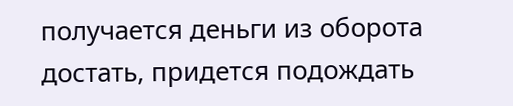получается деньги из оборота достать, придется подождать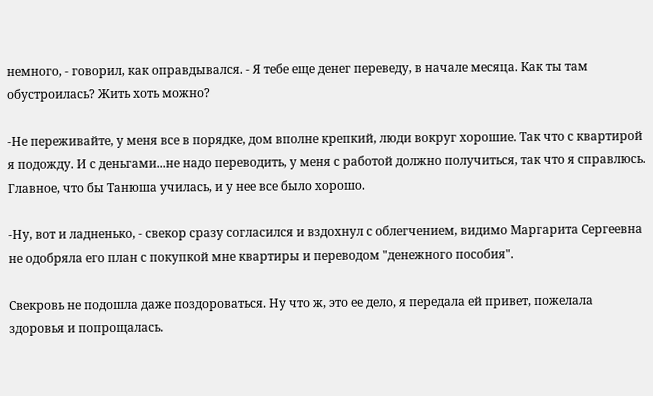немного, - говорил, как оправдывался. - Я тебе еще денег переведу, в начале месяца. Как ты там обустроилась? Жить хоть можно?

-Не переживайте, у меня все в порядке, дом вполне крепкий, люди вокруг хорошие. Так что с квартирой я подожду. И с деньгами...не надо переводить, у меня с работой должно получиться, так что я справлюсь. Главное, что бы Танюша училась, и у нее все было хорошо.

-Ну, вот и ладненько, - свекор сразу согласился и вздохнул с облегчением, видимо Маргарита Сергеевна не одобряла его план с покупкой мне квартиры и переводом "денежного пособия".

Свекровь не подошла даже поздороваться. Ну что ж, это ее дело, я передала ей привет, пожелала здоровья и попрощалась.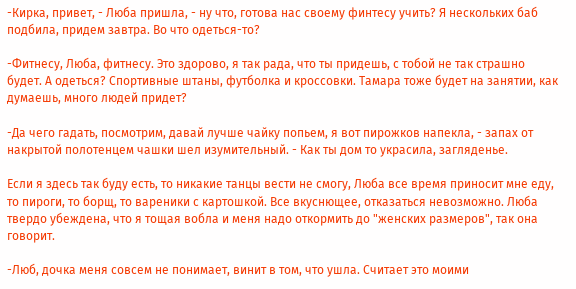-Кирка, привет, - Люба пришла, - ну что, готова нас своему финтесу учить? Я нескольких баб подбила, придем завтра. Во что одеться-то?

-Фитнесу, Люба, фитнесу. Это здорово, я так рада, что ты придешь, с тобой не так страшно будет. А одеться? Спортивные штаны, футболка и кроссовки. Тамара тоже будет на занятии, как думаешь, много людей придет?

-Да чего гадать, посмотрим, давай лучше чайку попьем, я вот пирожков напекла, - запах от накрытой полотенцем чашки шел изумительный. - Как ты дом то украсила, загляденье.

Если я здесь так буду есть, то никакие танцы вести не смогу, Люба все время приносит мне еду, то пироги, то борщ, то вареники с картошкой. Все вкуснющее, отказаться невозможно. Люба твердо убеждена, что я тощая вобла и меня надо откормить до "женских размеров", так она говорит.

-Люб, дочка меня совсем не понимает, винит в том, что ушла. Считает это моими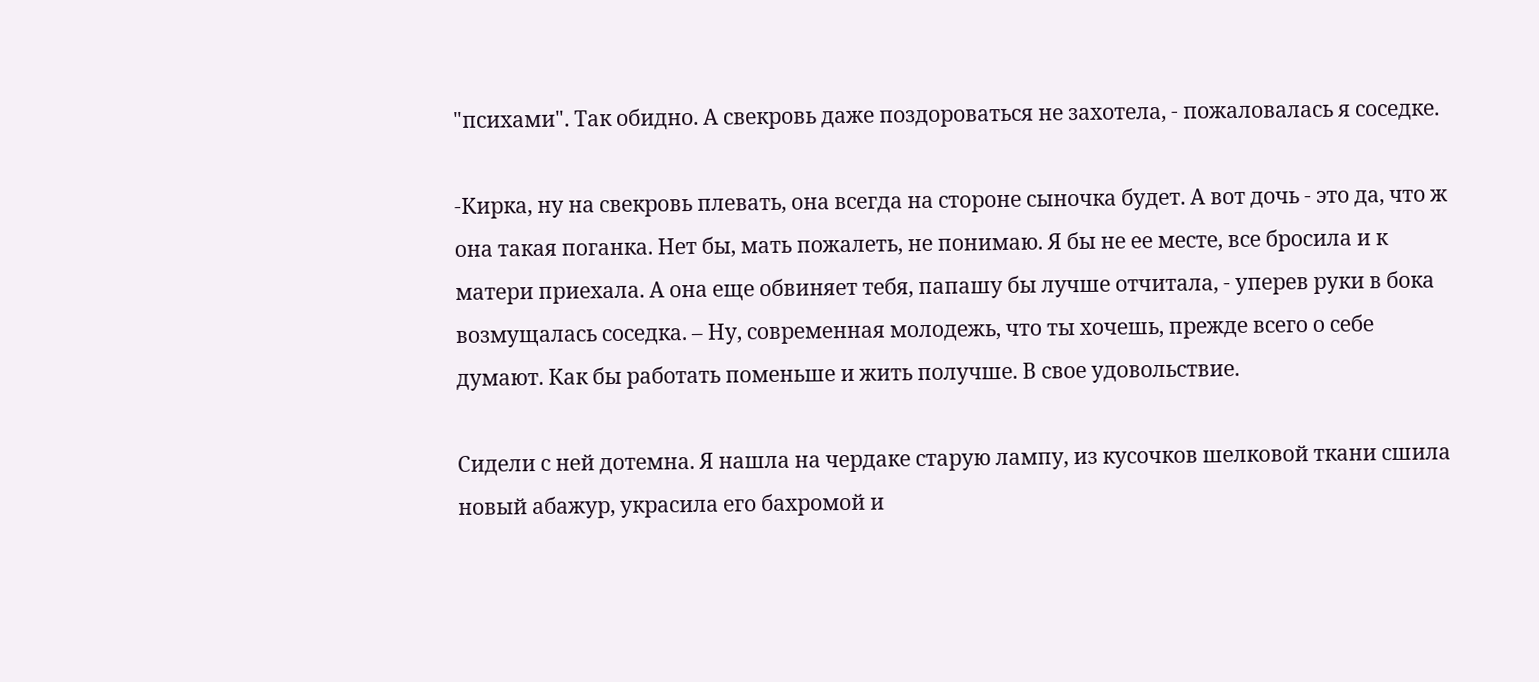"психами". Так обидно. А свекровь даже поздороваться не захотела, - пожаловалась я соседке.

-Кирка, ну на свекровь плевать, она всегда на стороне сыночка будет. А вот дочь - это да, что ж она такая поганка. Нет бы, мать пожалеть, не понимаю. Я бы не ее месте, все бросила и к матери приехала. А она еще обвиняет тебя, папашу бы лучше отчитала, - уперев руки в бока возмущалась соседка. – Ну, современная молодежь, что ты хочешь, прежде всего о себе думают. Как бы работать поменьше и жить получше. В свое удовольствие.

Сидели с ней дотемна. Я нашла на чердаке старую лампу, из кусочков шелковой ткани сшила новый абажур, украсила его бахромой и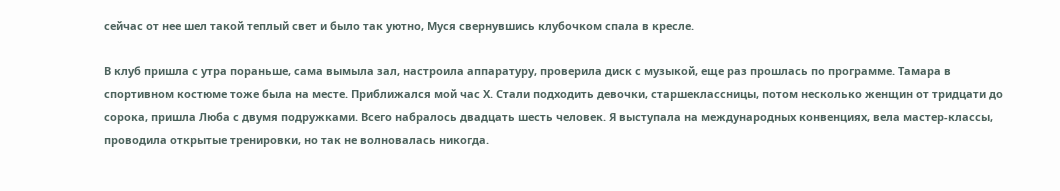сейчас от нее шел такой теплый свет и было так уютно, Муся свернувшись клубочком спала в кресле.

В клуб пришла с утра пораньше, сама вымыла зал, настроила аппаратуру, проверила диск с музыкой, еще раз прошлась по программе. Тамара в спортивном костюме тоже была на месте. Приближался мой час Х. Стали подходить девочки, старшеклассницы, потом несколько женщин от тридцати до сорока, пришла Люба с двумя подружками. Всего набралось двадцать шесть человек. Я выступала на международных конвенциях, вела мастер-классы, проводила открытые тренировки, но так не волновалась никогда.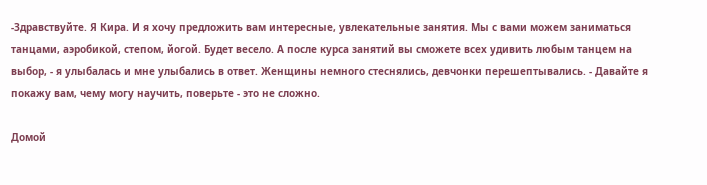-Здравствуйте. Я Кира. И я хочу предложить вам интересные, увлекательные занятия. Мы с вами можем заниматься танцами, аэробикой, степом, йогой. Будет весело. А после курса занятий вы сможете всех удивить любым танцем на выбор, - я улыбалась и мне улыбались в ответ. Женщины немного стеснялись, девчонки перешептывались. - Давайте я покажу вам, чему могу научить, поверьте - это не сложно.

Домой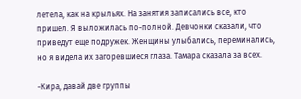летела, как на крыльях. На занятия записались все, кто пришел. Я выложилась по-полной. Девчонки сказали, что приведут еще подружек. Женщины улыбались, переминались, но я видела их загоревшиеся глаза. Тамара сказала за всех.

-Кира, давай две группы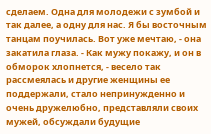сделаем. Одна для молодежи с зумбой и так далее, а одну для нас. Я бы восточным танцам поучилась. Вот уже мечтаю, - она закатила глаза. - Как мужу покажу, и он в обморок хлопнется, - весело так рассмеялась и другие женщины ее поддержали, стало непринужденно и очень дружелюбно, представляли своих мужей, обсуждали будущие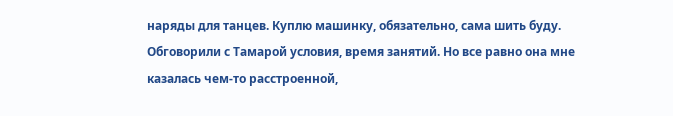наряды для танцев. Куплю машинку, обязательно, сама шить буду. Обговорили с Тамарой условия, время занятий. Но все равно она мне казалась чем-то расстроенной,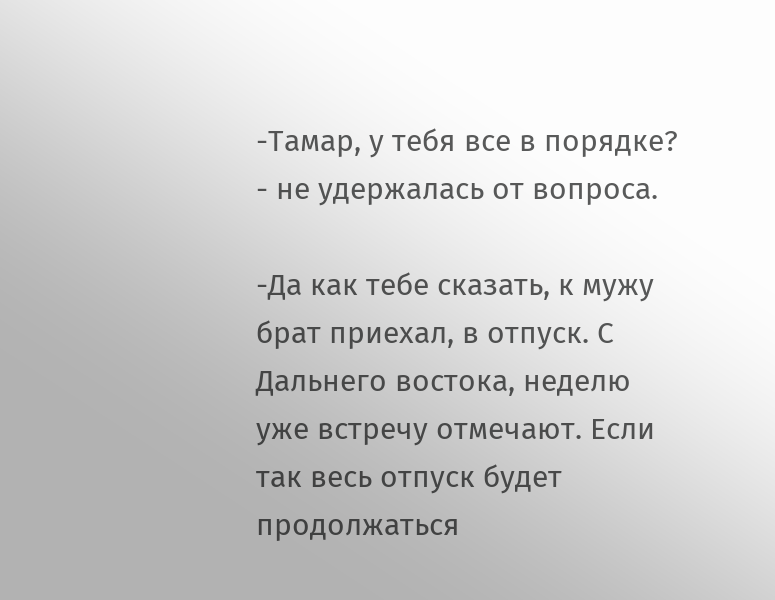-Тамар, у тебя все в порядке? - не удержалась от вопроса.

-Да как тебе сказать, к мужу брат приехал, в отпуск. С Дальнего востока, неделю уже встречу отмечают. Если так весь отпуск будет продолжаться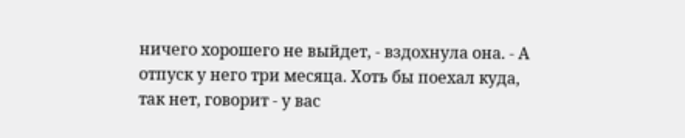ничего хорошего не выйдет, - вздохнула она. - А отпуск у него три месяца. Хоть бы поехал куда, так нет, говорит - у вас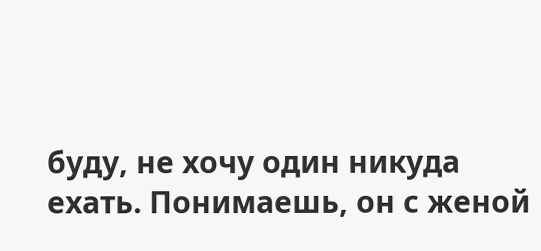буду, не хочу один никуда ехать. Понимаешь, он с женой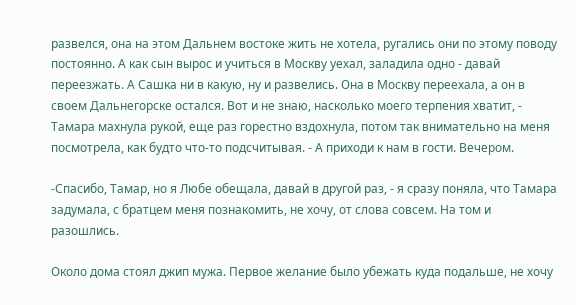развелся, она на этом Дальнем востоке жить не хотела, ругались они по этому поводу постоянно. А как сын вырос и учиться в Москву уехал, заладила одно - давай переезжать. А Сашка ни в какую, ну и развелись. Она в Москву переехала, а он в своем Дальнегорске остался. Вот и не знаю, насколько моего терпения хватит, - Тамара махнула рукой, еще раз горестно вздохнула, потом так внимательно на меня посмотрела, как будто что-то подсчитывая. - А приходи к нам в гости. Вечером.

-Спасибо, Тамар, но я Любе обещала, давай в другой раз, - я сразу поняла, что Тамара задумала, с братцем меня познакомить, не хочу, от слова совсем. На том и разошлись.

Около дома стоял джип мужа. Первое желание было убежать куда подальше, не хочу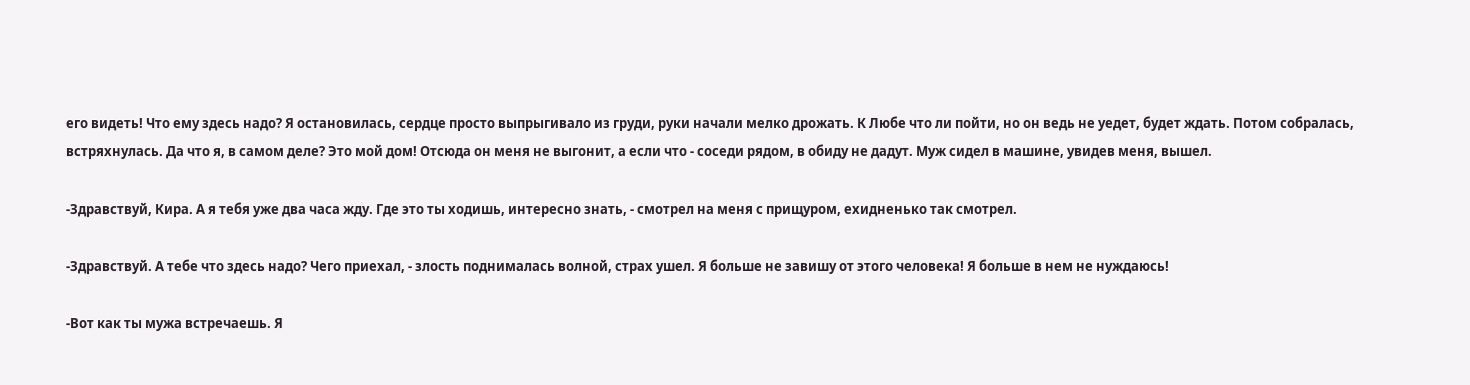его видеть! Что ему здесь надо? Я остановилась, сердце просто выпрыгивало из груди, руки начали мелко дрожать. К Любе что ли пойти, но он ведь не уедет, будет ждать. Потом собралась, встряхнулась. Да что я, в самом деле? Это мой дом! Отсюда он меня не выгонит, а если что - соседи рядом, в обиду не дадут. Муж сидел в машине, увидев меня, вышел.

-Здравствуй, Кира. А я тебя уже два часа жду. Где это ты ходишь, интересно знать, - смотрел на меня с прищуром, ехидненько так смотрел.

-Здравствуй. А тебе что здесь надо? Чего приехал, - злость поднималась волной, страх ушел. Я больше не завишу от этого человека! Я больше в нем не нуждаюсь!

-Вот как ты мужа встречаешь. Я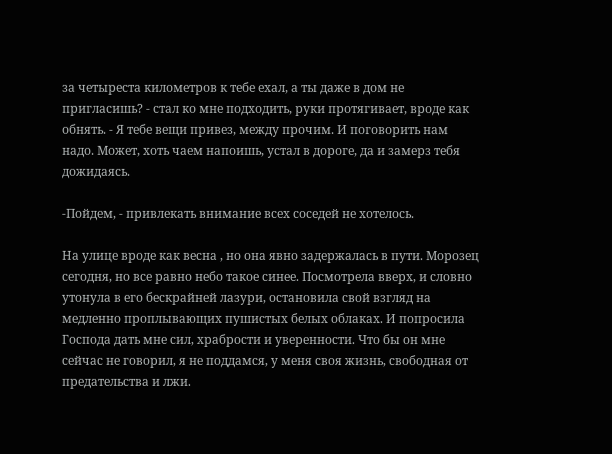за четыреста километров к тебе ехал, а ты даже в дом не пригласишь? - стал ко мне подходить, руки протягивает, вроде как обнять. - Я тебе вещи привез, между прочим. И поговорить нам надо. Может, хоть чаем напоишь, устал в дороге, да и замерз тебя дожидаясь.

-Пойдем, - привлекать внимание всех соседей не хотелось.

На улице вроде как весна , но она явно задержалась в пути. Морозец сегодня, но все равно небо такое синее. Посмотрела вверх, и словно утонула в его бескрайней лазури, остановила свой взгляд на медленно проплывающих пушистых белых облаках. И попросила Господа дать мне сил, храбрости и уверенности. Что бы он мне сейчас не говорил, я не поддамся, у меня своя жизнь, свободная от предательства и лжи.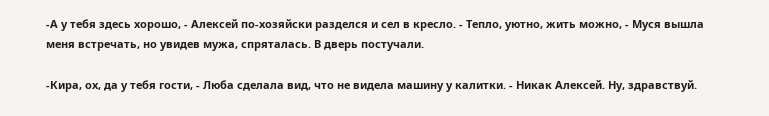-А у тебя здесь хорошо, - Алексей по-хозяйски разделся и сел в кресло. - Тепло, уютно, жить можно, - Муся вышла меня встречать, но увидев мужа, спряталась. В дверь постучали.

-Кира, ох, да у тебя гости, - Люба сделала вид, что не видела машину у калитки. - Никак Алексей. Ну, здравствуй.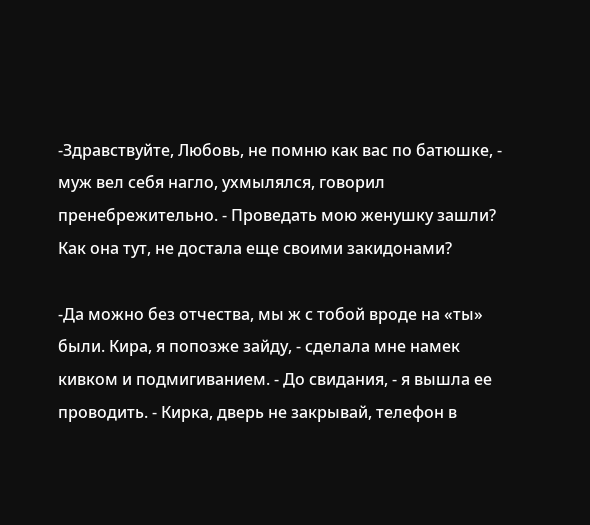-Здравствуйте, Любовь, не помню как вас по батюшке, - муж вел себя нагло, ухмылялся, говорил пренебрежительно. - Проведать мою женушку зашли? Как она тут, не достала еще своими закидонами?

-Да можно без отчества, мы ж с тобой вроде на «ты» были. Кира, я попозже зайду, - сделала мне намек кивком и подмигиванием. - До свидания, - я вышла ее проводить. - Кирка, дверь не закрывай, телефон в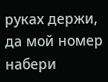руках держи, да мой номер набери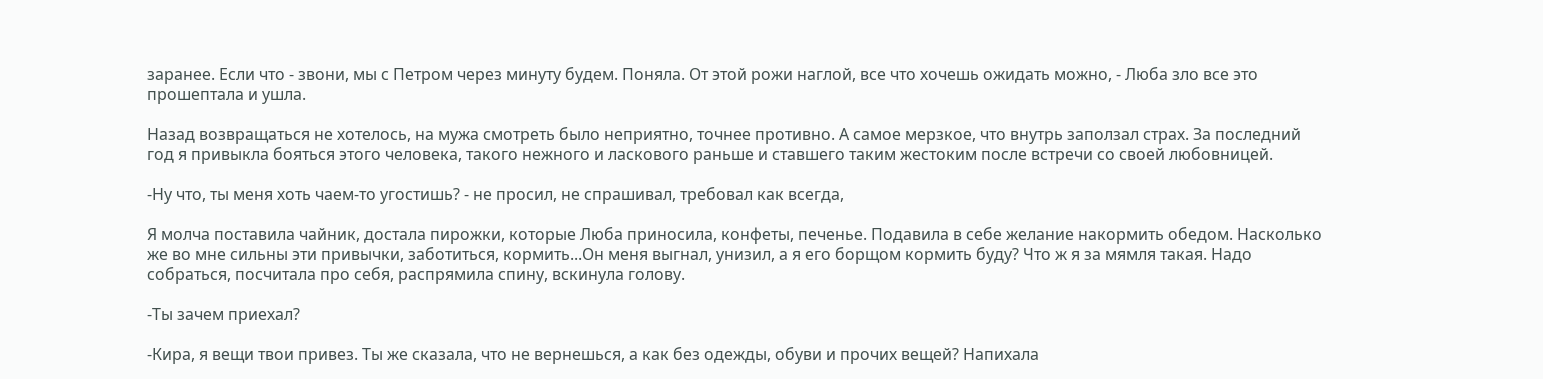заранее. Если что - звони, мы с Петром через минуту будем. Поняла. От этой рожи наглой, все что хочешь ожидать можно, - Люба зло все это прошептала и ушла.

Назад возвращаться не хотелось, на мужа смотреть было неприятно, точнее противно. А самое мерзкое, что внутрь заползал страх. За последний год я привыкла бояться этого человека, такого нежного и ласкового раньше и ставшего таким жестоким после встречи со своей любовницей.

-Ну что, ты меня хоть чаем-то угостишь? - не просил, не спрашивал, требовал как всегда,

Я молча поставила чайник, достала пирожки, которые Люба приносила, конфеты, печенье. Подавила в себе желание накормить обедом. Насколько же во мне сильны эти привычки, заботиться, кормить...Он меня выгнал, унизил, а я его борщом кормить буду? Что ж я за мямля такая. Надо собраться, посчитала про себя, распрямила спину, вскинула голову.

-Ты зачем приехал?

-Кира, я вещи твои привез. Ты же сказала, что не вернешься, а как без одежды, обуви и прочих вещей? Напихала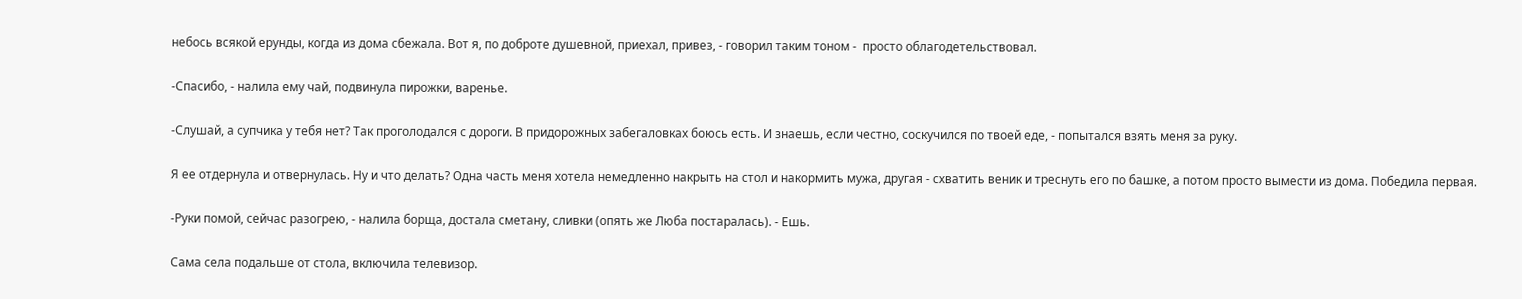небось всякой ерунды, когда из дома сбежала. Вот я, по доброте душевной, приехал, привез, - говорил таким тоном -  просто облагодетельствовал.

-Спасибо, - налила ему чай, подвинула пирожки, варенье.

-Слушай, а супчика у тебя нет? Так проголодался с дороги. В придорожных забегаловках боюсь есть. И знаешь, если честно, соскучился по твоей еде, - попытался взять меня за руку.

Я ее отдернула и отвернулась. Ну и что делать? Одна часть меня хотела немедленно накрыть на стол и накормить мужа, другая - схватить веник и треснуть его по башке, а потом просто вымести из дома. Победила первая.

-Руки помой, сейчас разогрею, - налила борща, достала сметану, сливки (опять же Люба постаралась). - Ешь.

Сама села подальше от стола, включила телевизор.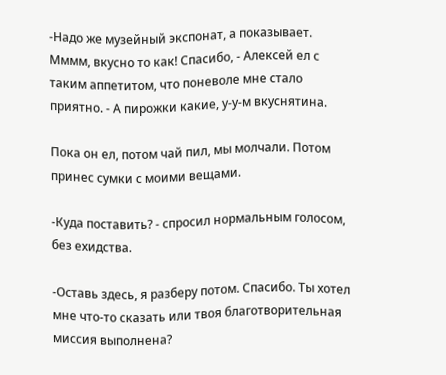-Надо же музейный экспонат, а показывает. Мммм, вкусно то как! Спасибо, - Алексей ел с таким аппетитом, что поневоле мне стало приятно. - А пирожки какие, у-у-м вкуснятина.

Пока он ел, потом чай пил, мы молчали. Потом принес сумки с моими вещами.

-Куда поставить? - спросил нормальным голосом, без ехидства.

-Оставь здесь, я разберу потом. Спасибо. Ты хотел мне что-то сказать или твоя благотворительная миссия выполнена?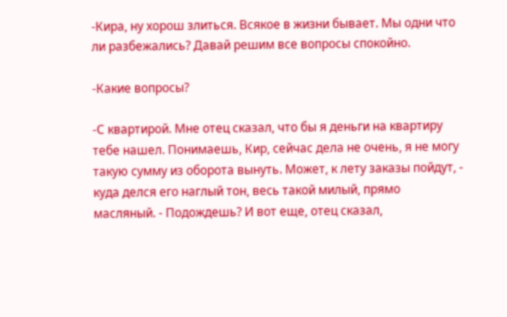-Кира, ну хорош злиться. Всякое в жизни бывает. Мы одни что ли разбежались? Давай решим все вопросы спокойно.

-Какие вопросы?

-С квартирой. Мне отец сказал, что бы я деньги на квартиру тебе нашел. Понимаешь, Кир, сейчас дела не очень, я не могу такую сумму из оборота вынуть. Может, к лету заказы пойдут, - куда делся его наглый тон, весь такой милый, прямо масляный. - Подождешь? И вот еще, отец сказал,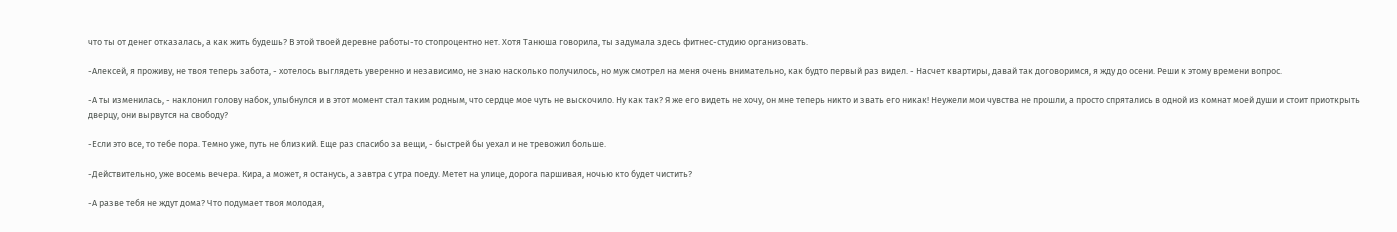что ты от денег отказалась, а как жить будешь? В этой твоей деревне работы-то стопроцентно нет. Хотя Танюша говорила, ты задумала здесь фитнес-студию организовать.

-Алексей, я проживу, не твоя теперь забота, - хотелось выглядеть уверенно и независимо, не знаю насколько получилось, но муж смотрел на меня очень внимательно, как будто первый раз видел. - Насчет квартиры, давай так договоримся, я жду до осени. Реши к этому времени вопрос.

-А ты изменилась, - наклонил голову набок, улыбнулся и в этот момент стал таким родным, что сердце мое чуть не выскочило. Ну как так? Я же его видеть не хочу, он мне теперь никто и звать его никак! Неужели мои чувства не прошли, а просто спрятались в одной из комнат моей души и стоит приоткрыть дверцу, они вырвутся на свободу?

-Если это все, то тебе пора. Темно уже, путь не близкий. Еще раз спасибо за вещи, - быстрей бы уехал и не тревожил больше.

-Действительно, уже восемь вечера. Кира, а может, я останусь, а завтра с утра поеду. Метет на улице, дорога паршивая, ночью кто будет чистить?

-А разве тебя не ждут дома? Что подумает твоя молодая,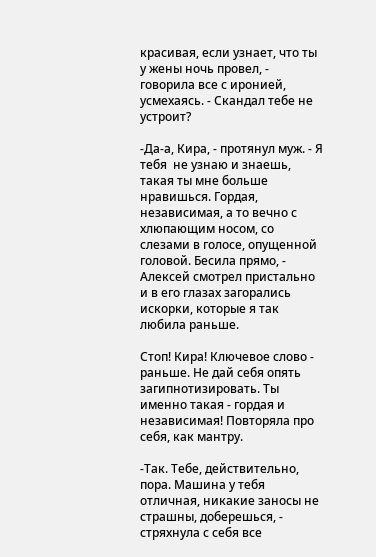красивая, если узнает, что ты у жены ночь провел, - говорила все с иронией, усмехаясь. - Скандал тебе не устроит?

-Да-а, Кира, - протянул муж. - Я тебя  не узнаю и знаешь, такая ты мне больше нравишься. Гордая, независимая, а то вечно с хлюпающим носом, со слезами в голосе, опущенной головой. Бесила прямо, - Алексей смотрел пристально и в его глазах загорались искорки, которые я так любила раньше.

Стоп! Кира! Ключевое слово - раньше. Не дай себя опять загипнотизировать. Ты именно такая - гордая и независимая! Повторяла про себя, как мантру.

-Так. Тебе, действительно, пора. Машина у тебя отличная, никакие заносы не страшны, доберешься, - стряхнула с себя все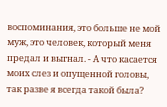воспоминания, это больше не мой муж, это человек, который меня предал и выгнал. - А что касается моих слез и опущенной головы, так разве я всегда такой была?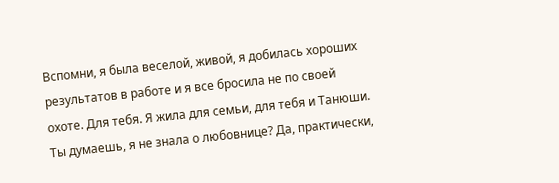Вспомни, я была веселой, живой, я добилась хороших результатов в работе и я все бросила не по своей охоте. Для тебя. Я жила для семьи, для тебя и Танюши. Ты думаешь, я не знала о любовнице? Да, практически,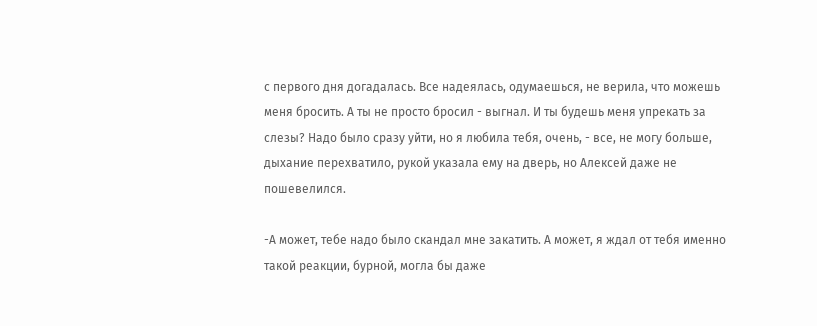с первого дня догадалась. Все надеялась, одумаешься, не верила, что можешь меня бросить. А ты не просто бросил - выгнал. И ты будешь меня упрекать за слезы? Надо было сразу уйти, но я любила тебя, очень, - все, не могу больше, дыхание перехватило, рукой указала ему на дверь, но Алексей даже не пошевелился.

-А может, тебе надо было скандал мне закатить. А может, я ждал от тебя именно такой реакции, бурной, могла бы даже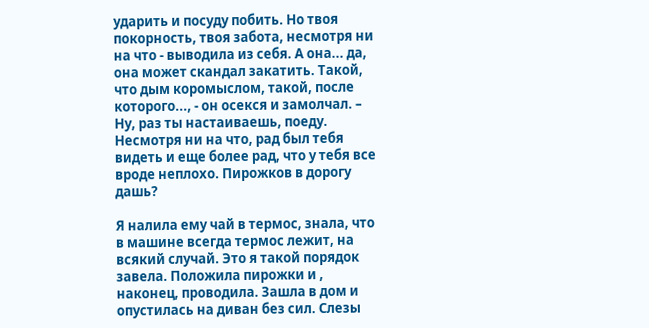ударить и посуду побить. Но твоя покорность, твоя забота, несмотря ни на что - выводила из себя. А она... да, она может скандал закатить. Такой, что дым коромыслом, такой, после которого..., - он осекся и замолчал. – Ну, раз ты настаиваешь, поеду. Несмотря ни на что, рад был тебя видеть и еще более рад, что у тебя все вроде неплохо. Пирожков в дорогу дашь?

Я налила ему чай в термос, знала, что в машине всегда термос лежит, на всякий случай. Это я такой порядок завела. Положила пирожки и , наконец, проводила. Зашла в дом и опустилась на диван без сил. Слезы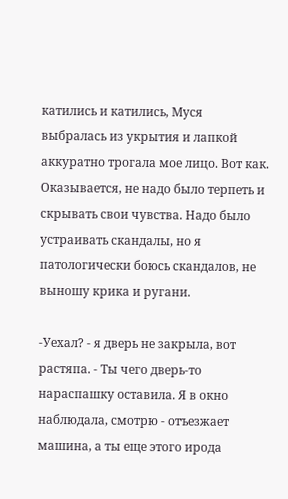катились и катились, Муся выбралась из укрытия и лапкой аккуратно трогала мое лицо. Вот как. Оказывается, не надо было терпеть и скрывать свои чувства. Надо было устраивать скандалы, но я патологически боюсь скандалов, не выношу крика и ругани.

-Уехал? - я дверь не закрыла, вот растяпа. - Ты чего дверь-то нараспашку оставила. Я в окно наблюдала, смотрю - отъезжает машина, а ты еще этого ирода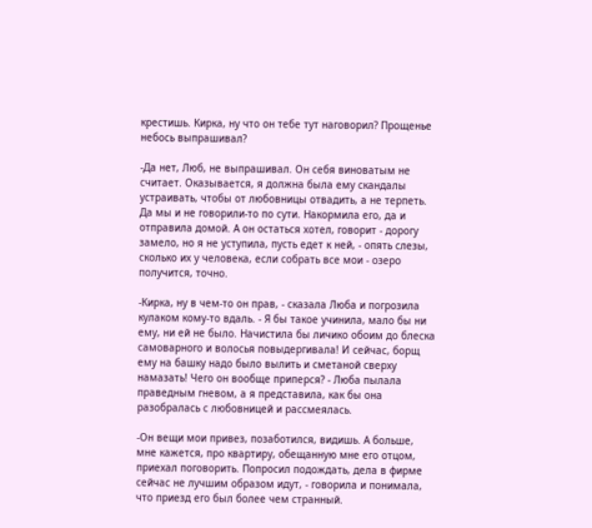крестишь. Кирка, ну что он тебе тут наговорил? Прощенье небось выпрашивал?

-Да нет, Люб, не выпрашивал. Он себя виноватым не считает. Оказывается, я должна была ему скандалы устраивать, чтобы от любовницы отвадить, а не терпеть. Да мы и не говорили-то по сути. Накормила его, да и отправила домой. А он остаться хотел, говорит - дорогу замело, но я не уступила, пусть едет к ней, - опять слезы, сколько их у человека, если собрать все мои - озеро получится, точно.

-Кирка, ну в чем-то он прав, - сказала Люба и погрозила кулаком кому-то вдаль. - Я бы такое учинила, мало бы ни ему, ни ей не было. Начистила бы личико обоим до блеска самоварного и волосья повыдергивала! И сейчас, борщ ему на башку надо было вылить и сметаной сверху намазать! Чего он вообще приперся? - Люба пылала праведным гневом, а я представила, как бы она разобралась с любовницей и рассмеялась.

-Он вещи мои привез, позаботился, видишь. А больше, мне кажется, про квартиру, обещанную мне его отцом, приехал поговорить. Попросил подождать, дела в фирме сейчас не лучшим образом идут, - говорила и понимала, что приезд его был более чем странный.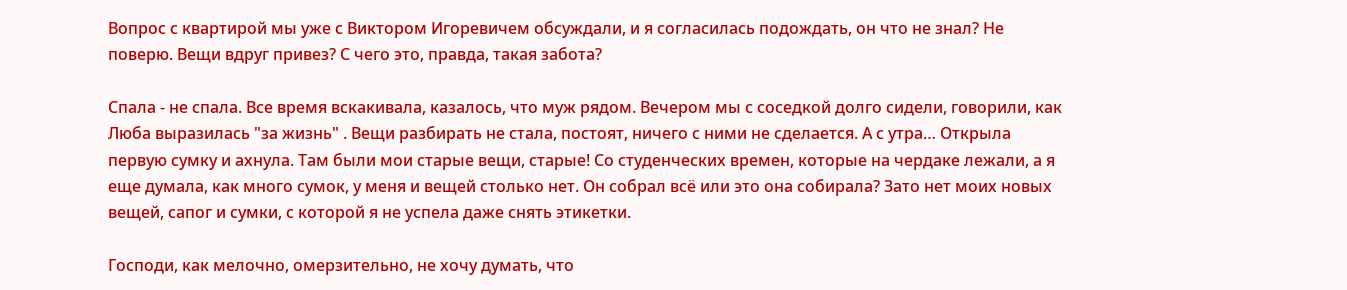Вопрос с квартирой мы уже с Виктором Игоревичем обсуждали, и я согласилась подождать, он что не знал? Не поверю. Вещи вдруг привез? С чего это, правда, такая забота?

Спала - не спала. Все время вскакивала, казалось, что муж рядом. Вечером мы с соседкой долго сидели, говорили, как Люба выразилась "за жизнь" . Вещи разбирать не стала, постоят, ничего с ними не сделается. А с утра… Открыла первую сумку и ахнула. Там были мои старые вещи, старые! Со студенческих времен, которые на чердаке лежали, а я еще думала, как много сумок, у меня и вещей столько нет. Он собрал всё или это она собирала? Зато нет моих новых вещей, сапог и сумки, с которой я не успела даже снять этикетки.

Господи, как мелочно, омерзительно, не хочу думать, что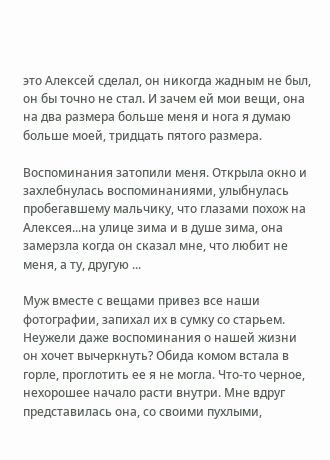это Алексей сделал, он никогда жадным не был, он бы точно не стал. И зачем ей мои вещи, она на два размера больше меня и нога я думаю больше моей, тридцать пятого размера.

Воспоминания затопили меня. Открыла окно и захлебнулась воспоминаниями, улыбнулась пробегавшему мальчику, что глазами похож на Алексея...на улице зима и в душе зима, она замерзла когда он сказал мне, что любит не меня, а ту, другую ...

Муж вместе с вещами привез все наши фотографии, запихал их в сумку со старьем. Неужели даже воспоминания о нашей жизни он хочет вычеркнуть? Обида комом встала в горле, проглотить ее я не могла. Что-то черное, нехорошее начало расти внутри. Мне вдруг представилась она, со своими пухлыми,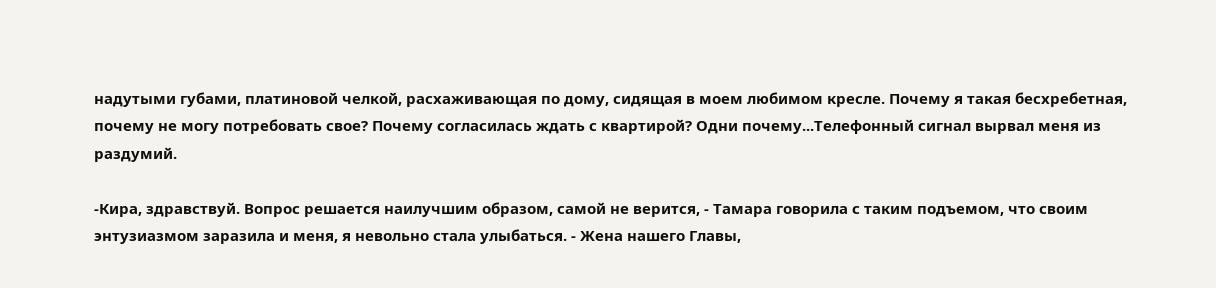надутыми губами, платиновой челкой, расхаживающая по дому, сидящая в моем любимом кресле. Почему я такая бесхребетная, почему не могу потребовать свое? Почему согласилась ждать с квартирой? Одни почему...Телефонный сигнал вырвал меня из раздумий.

-Кира, здравствуй. Вопрос решается наилучшим образом, самой не верится, - Тамара говорила с таким подъемом, что своим энтузиазмом заразила и меня, я невольно стала улыбаться. - Жена нашего Главы,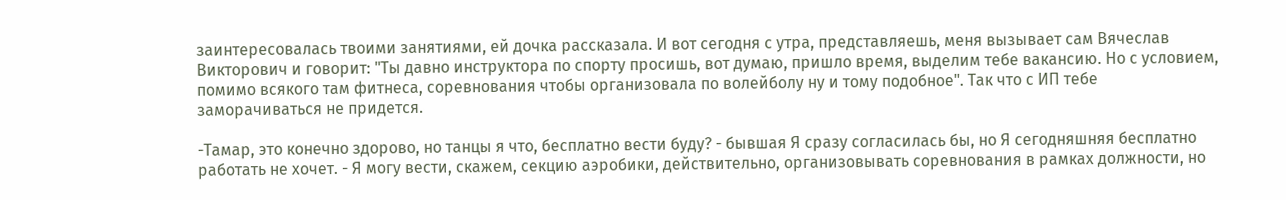заинтересовалась твоими занятиями, ей дочка рассказала. И вот сегодня с утра, представляешь, меня вызывает сам Вячеслав Викторович и говорит: "Ты давно инструктора по спорту просишь, вот думаю, пришло время, выделим тебе вакансию. Но с условием, помимо всякого там фитнеса, соревнования чтобы организовала по волейболу ну и тому подобное". Так что с ИП тебе заморачиваться не придется.

-Тамар, это конечно здорово, но танцы я что, бесплатно вести буду? - бывшая Я сразу согласилась бы, но Я сегодняшняя бесплатно работать не хочет. - Я могу вести, скажем, секцию аэробики, действительно, организовывать соревнования в рамках должности, но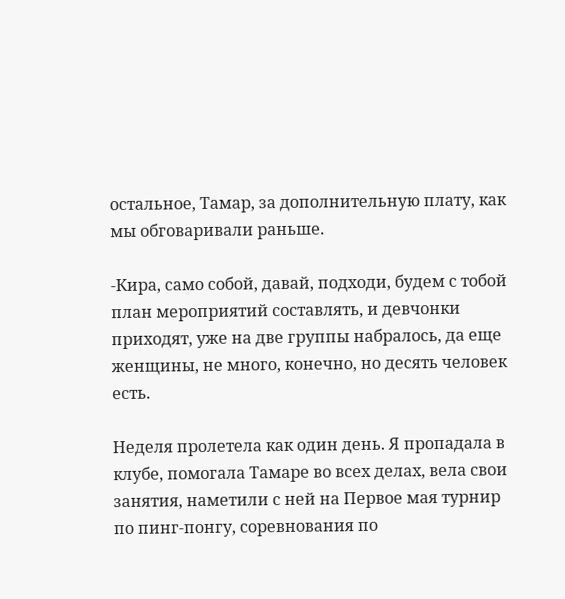остальное, Тамар, за дополнительную плату, как мы обговаривали раньше.

-Кира, само собой, давай, подходи, будем с тобой план мероприятий составлять, и девчонки приходят, уже на две группы набралось, да еще женщины, не много, конечно, но десять человек есть.

Неделя пролетела как один день. Я пропадала в клубе, помогала Тамаре во всех делах, вела свои занятия, наметили с ней на Первое мая турнир по пинг-понгу, соревнования по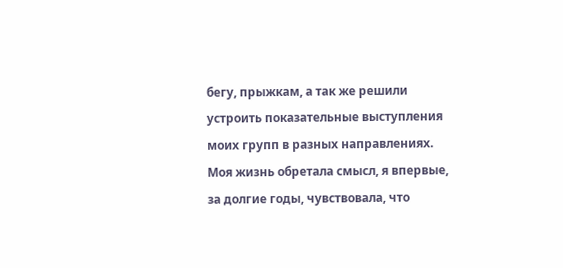бегу, прыжкам, а так же решили устроить показательные выступления моих групп в разных направлениях. Моя жизнь обретала смысл, я впервые, за долгие годы, чувствовала, что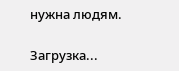нужна людям.

Загрузка...